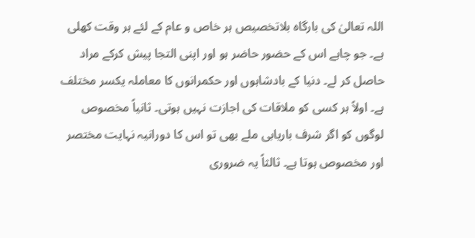اللہ تعالیٰ کی بارگاہ بلاتخصیص ہر خاص و عام کے لئے ہر وقت کھلی ہے۔ جو چاہے اس کے حضور حاضر ہو اور اپنی التجا پیش کرکے مراد حاصل کر لے۔ دنیا کے بادشاہوں اور حکمرانوں کا معاملہ یکسر مختلف ہے۔ اولاً ہر کسی کو ملاقات کی اجازت نہیں ہوتی۔ ثانیاً مخصوص لوگوں کو اگر شرف باریابی ملے بھی تو اس کا دورانیہ نہایت مختصر اور مخصوص ہوتا ہے۔ ثالثاً یہ ضروری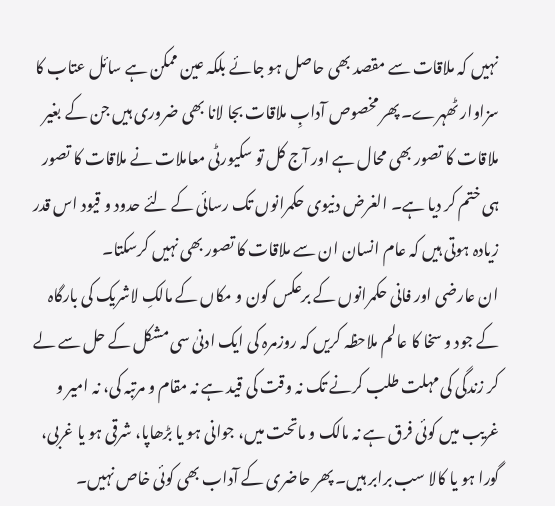نہیں کہ ملاقات سے مقصد بھی حاصل ہو جائے بلکہ عین ممکن ہے سائل عتاب کا سزاوار ٹھہرے۔ پھر مخصوص آدابِ ملاقات بجا لانا بھی ضروری ہیں جن کے بغیر ملاقات کا تصور بھی محال ہے اور آج کل تو سکیورٹی معاملات نے ملاقات کا تصور ہی ختم کر دیا ہے۔ الغرض دنیوی حکمرانوں تک رسائی کے لئے حدود و قیود اس قدر زیادہ ہوتی ہیں کہ عام انسان ان سے ملاقات کا تصور بھی نہیں کرسکتا۔
ان عارضی اور فانی حکمرانوں کے برعکس کون و مکاں کے مالکِ لاشریک کی بارگاہ کے جود و سخا کا عالم ملاحظہ کریں کہ روزمرہ کی ایک ادنیٰ سی مشکل کے حل سے لے کر زندگی کی مہلت طلب کرنے تک نہ وقت کی قید ہے نہ مقام و مرتبہ کی، نہ امیر و غریب میں کوئی فرق ہے نہ مالک و ماتحت میں، جوانی ہو یا بڑھاپا، شرقی ہو یا غربی، گورا ہو یا کالا سب برابر ہیں۔ پھر حاضری کے آداب بھی کوئی خاص نہیں۔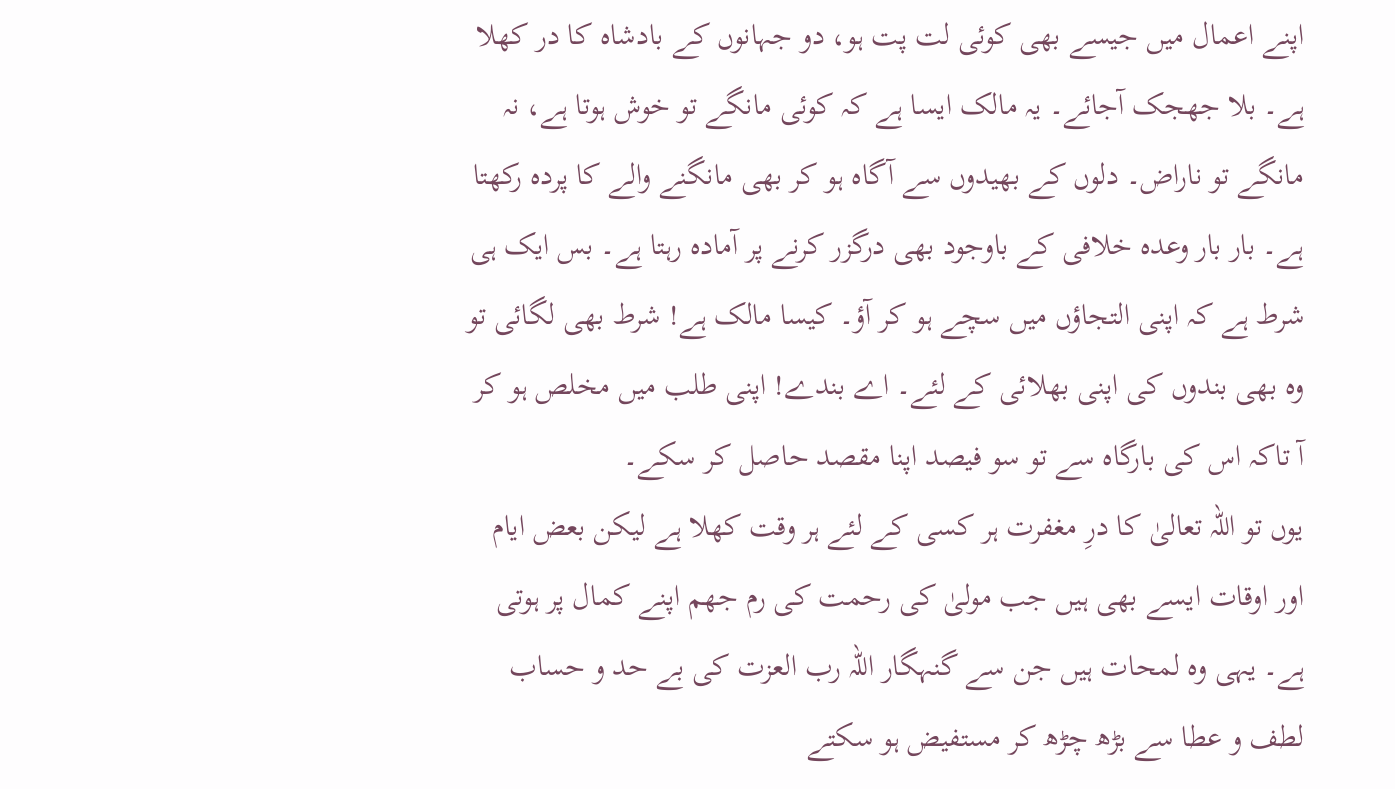اپنے اعمال میں جیسے بھی کوئی لت پت ہو، دو جہانوں کے بادشاہ کا در کھلا ہے۔ بلا جھجک آجائے۔ یہ مالک ایسا ہے کہ کوئی مانگے تو خوش ہوتا ہے، نہ مانگے تو ناراض۔ دلوں کے بھیدوں سے آگاہ ہو کر بھی مانگنے والے کا پردہ رکھتا ہے۔ بار بار وعدہ خلافی کے باوجود بھی درگزر کرنے پر آمادہ رہتا ہے۔ بس ایک ہی شرط ہے کہ اپنی التجاؤں میں سچے ہو کر آؤ۔ کیسا مالک ہے! شرط بھی لگائی تو وہ بھی بندوں کی اپنی بھلائی کے لئے۔ اے بندے! اپنی طلب میں مخلص ہو کر آ تاکہ اس کی بارگاہ سے تو سو فیصد اپنا مقصد حاصل کر سکے۔
یوں تو اللہ تعالیٰ کا درِ مغفرت ہر کسی کے لئے ہر وقت کھلا ہے لیکن بعض ایام اور اوقات ایسے بھی ہیں جب مولیٰ کی رحمت کی رم جھم اپنے کمال پر ہوتی ہے۔ یہی وہ لمحات ہیں جن سے گنہگار اللہ رب العزت کی بے حد و حساب لطف و عطا سے بڑھ چڑھ کر مستفیض ہو سکتے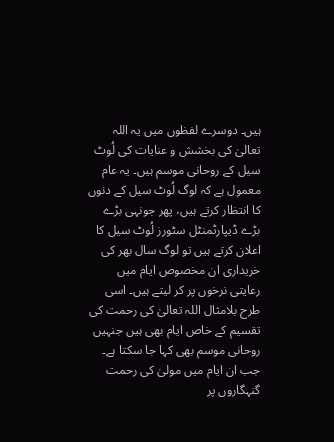ہیں۔ دوسرے لفظوں میں یہ اللہ تعالیٰ کی بخشش و عنایات کی لُوٹ سیل کے روحانی موسم ہیں۔ یہ عام معمول ہے کہ لوگ لُوٹ سیل کے دنوں کا انتظار کرتے ہیں، پھر جونہی بڑے بڑے ڈیپارٹمنٹل سٹورز لُوٹ سیل کا اعلان کرتے ہیں تو لوگ سال بھر کی خریداری ان مخصوص ایام میں رعایتی نرخوں پر کر لیتے ہیں۔ اسی طرح بلامثال اللہ تعالیٰ کی رحمت کی تقسیم کے خاص ایام بھی ہیں جنہیں روحانی موسم بھی کہا جا سکتا ہے۔ جب ان ایام میں مولیٰ کی رحمت گنہگاروں پر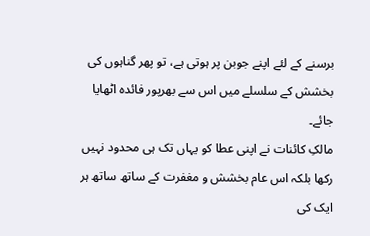برسنے کے لئے اپنے جوبن پر ہوتی ہے، تو پھر گناہوں کی بخشش کے سلسلے میں اس سے بھرپور فائدہ اٹھایا جائے۔
مالکِ کائنات نے اپنی عطا کو یہاں تک ہی محدود نہیں رکھا بلکہ اس عام بخشش و مغفرت کے ساتھ ساتھ ہر ایک کی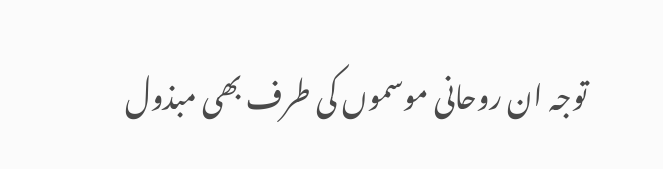توجہ ان روحانی موسموں کی طرف بھی مبذول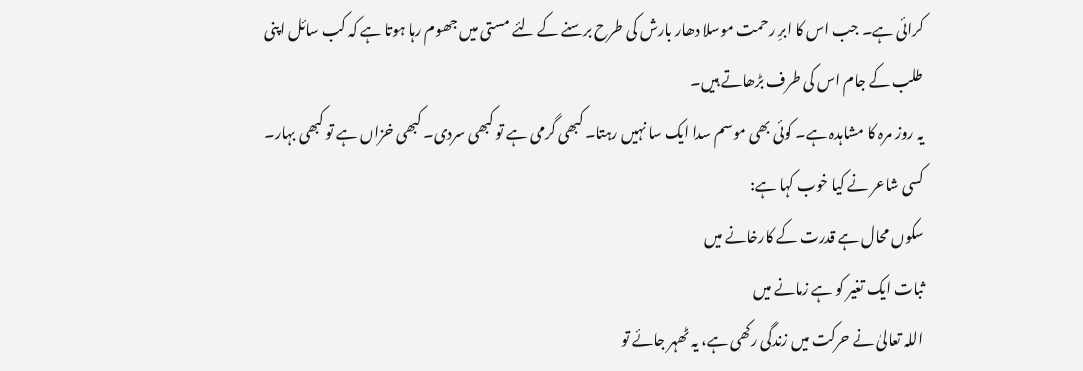کرائی ہے۔ جب اس کا ابرِ رحمت موسلا دھار بارش کی طرح برسنے کے لئے مستی میں جھوم رہا ہوتا ہے کہ کب سائل اپنی طلب کے جام اس کی طرف بڑھاتے ہیں۔
یہ روز مرہ کا مشاہدہ ہے۔ کوئی بھی موسم سدا ایک سا نہیں رہتا۔ کبھی گرمی ہے تو کبھی سردی۔ کبھی خزاں ہے تو کبھی بہار۔ کسی شاعر نے کیا خوب کہا ہے:
سکوں محال ہے قدرت کے کارخانے میں
ثبات ایک تغیر کو ہے زمانے میں
اللہ تعالیٰ نے حرکت میں زندگی رکھی ہے، یہ ٹھہر جائے تو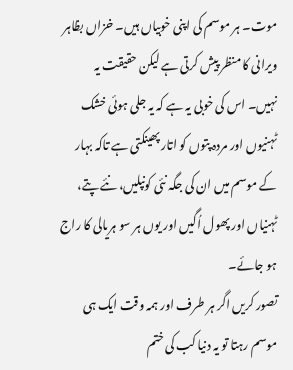موت۔ ہر موسم کی اپنی خوبیاں ہیں۔ خزاں بظاہر ویرانی کا منظر پیش کرتی ہے لیکن حقیقت یہ نہیں۔ اس کی خوبی یہ ہے کہ یہ جلی ہوئی خشک ٹہنیوں اور مردہ پتوں کو اتار پھینکتی ہے تاکہ بہار کے موسم میں ان کی جگہ نئی کونپلیں، نئے پتے، ٹہنیاں اور پھول اُگیں اور یوں ہر سو ہریالی کا راج ہو جائے۔
تصور کریں اگر ہر طرف اور ہمہ وقت ایک ہی موسم رہتا تو یہ دنیا کب کی ختم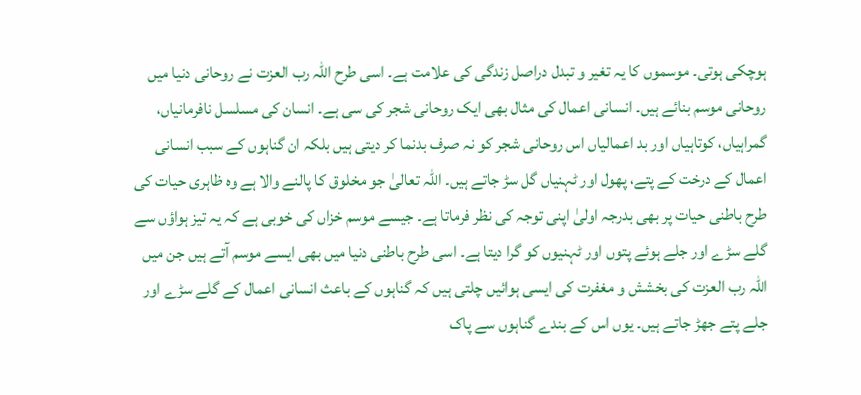ہوچکی ہوتی۔ موسموں کا یہ تغیر و تبدل دراصل زندگی کی علامت ہے۔ اسی طرح اللہ رب العزت نے روحانی دنیا میں روحانی موسم بنائے ہیں۔ انسانی اعمال کی مثال بھی ایک روحانی شجر کی سی ہے۔ انسان کی مسلسل نافرمانیاں، گمراہیاں، کوتاہیاں اور بد اعمالیاں اس روحانی شجر کو نہ صرف بدنما کر دیتی ہیں بلکہ ان گناہوں کے سبب انسانی اعمال کے درخت کے پتے، پھول اور ٹہنیاں گل سڑ جاتے ہیں۔ اللہ تعالیٰ جو مخلوق کا پالنے والا ہے وہ ظاہری حیات کی طرح باطنی حیات پر بھی بدرجہ اولیٰ اپنی توجہ کی نظر فرماتا ہے۔ جیسے موسم خزاں کی خوبی ہے کہ یہ تیز ہواؤں سے گلے سڑے اور جلے ہوئے پتوں اور ٹہنیوں کو گرا دیتا ہے۔ اسی طرح باطنی دنیا میں بھی ایسے موسم آتے ہیں جن میں اللہ رب العزت کی بخشش و مغفرت کی ایسی ہوائیں چلتی ہیں کہ گناہوں کے باعث انسانی اعمال کے گلے سڑے اور جلے پتے جھڑ جاتے ہیں۔ یوں اس کے بندے گناہوں سے پاک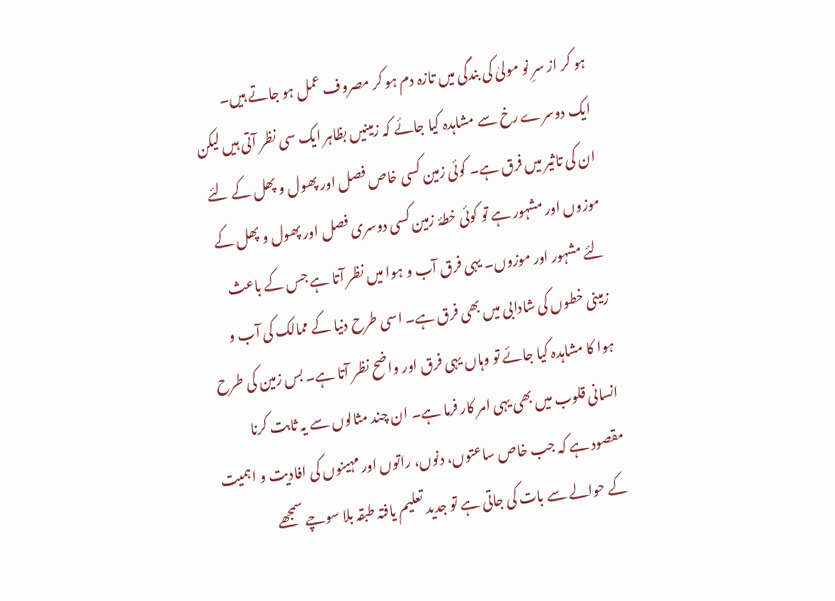ہو کر از سرِ نو مولیٰ کی بندگی میں تازہ دم ہو کر مصروف عمل ہو جاتے ہیں۔
ایک دوسرے رخ سے مشاہدہ کیا جائے کہ زمینیں بظاہر ایک سی نظر آتی ہیں لیکن ان کی تاثیر میں فرق ہے۔ کوئی زمین کسی خاص فصل اور پھول و پھل کے لئے موزوں اور مشہور ہے تو کوئی خطۂ زمین کسی دوسری فصل اور پھول و پھل کے لئے مشہور اور موزوں۔ یہی فرق آب و ہوا میں نظر آتا ہے جس کے باعث زمینی خطوں کی شادابی میں بھی فرق ہے۔ اسی طرح دنیا کے ممالک کی آب و ہوا کا مشاہدہ کیا جائے تو وہاں یہی فرق اور واضح نظر آتا ہے۔ بس زمین کی طرح انسانی قلوب میں بھی یہی امر کار فرما ہے۔ ان چند مثالوں سے یہ ثابت کرنا مقصود ہے کہ جب خاص ساعتوں، دنوں، راتوں اور مہینوں کی افادیت و اہمیت کے حوالے سے بات کی جاتی ہے تو جدید تعلیم یافتہ طبقہ بلا سوچے سمجھے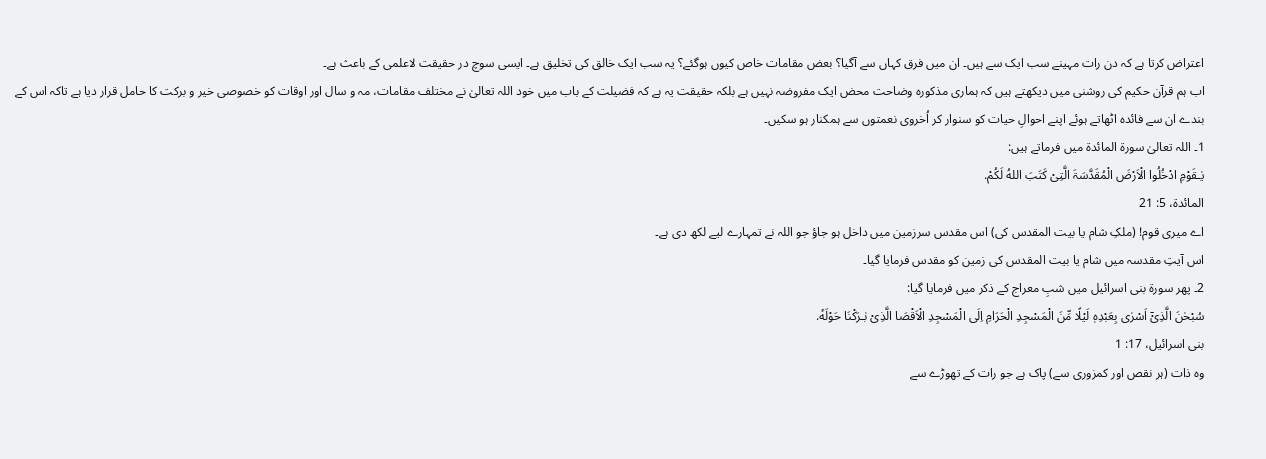اعتراض کرتا ہے کہ دن رات مہینے سب ایک سے ہیں۔ ان میں فرق کہاں سے آگیا؟ بعض مقامات خاص کیوں ہوگئے؟ یہ سب ایک خالق کی تخلیق ہے۔ ایسی سوچ در حقیقت لاعلمی کے باعث ہے۔
اب ہم قرآن حکیم کی روشنی میں دیکھتے ہیں کہ ہماری مذکورہ وضاحت محض ایک مفروضہ نہیں ہے بلکہ حقیقت یہ ہے کہ فضیلت کے باب میں خود اللہ تعالیٰ نے مختلف مقامات، مہ و سال اور اوقات کو خصوصی خیر و برکت کا حامل قرار دیا ہے تاکہ اس کے بندے ان سے فائدہ اٹھاتے ہوئے اپنے احوالِ حیات کو سنوار کر اُخروی نعمتوں سے ہمکنار ہو سکیں۔
1۔ اللہ تعالیٰ سورۃ المائدۃ میں فرماتے ہیں:
یٰـقَوْمِ ادْخُلُوا الْاَرْضَ الْمُقَدَّسَۃَ الَّتِیْ کَتَبَ اللهُ لَکُمْ.
المائدۃ، 5: 21
اے میری قوم! (ملکِ شام یا بیت المقدس کی) اس مقدس سرزمین میں داخل ہو جاؤ جو اللہ نے تمہارے لیے لکھ دی ہے۔
اس آیتِ مقدسہ میں شام یا بیت المقدس کی زمین کو مقدس فرمایا گیا۔
2۔ پھر سورۃ بنی اسرائیل میں شبِ معراج کے ذکر میں فرمایا گیا:
سُبْحٰنَ الَّذِیْٓ اَسْرٰی بِعَبْدِهٖ لَیْلًا مِّنَ الْمَسْجِدِ الْحَرَامِ اِلَی الْمَسْجِدِ الْاَقْصَا الَّذِیْ بٰـرَکْنَا حَوْلَهٗ.
بنی اسرائیل، 17: 1
وہ ذات (ہر نقص اور کمزوری سے) پاک ہے جو رات کے تھوڑے سے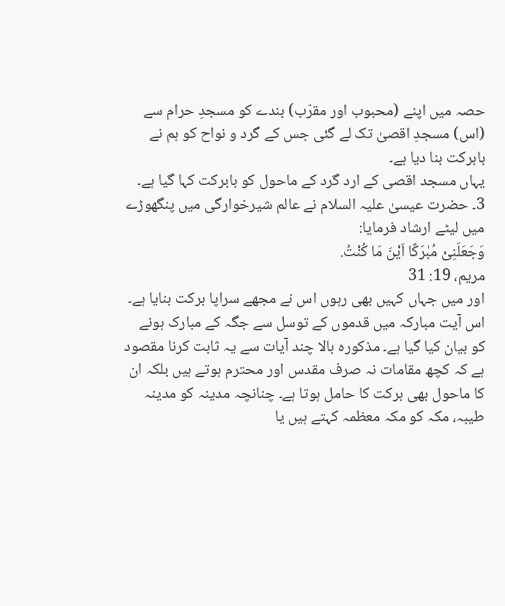حصہ میں اپنے (محبوب اور مقرّب) بندے کو مسجدِ حرام سے (اس) مسجدِ اقصیٰ تک لے گئی جس کے گرد و نواح کو ہم نے بابرکت بنا دیا ہے۔
یہاں مسجد اقصی کے ارد گرد کے ماحول کو بابرکت کہا گیا ہے۔
3۔ حضرت عیسیٰ علیہ السلام نے عالم شیرخوارگی میں پنگھوڑے میں لیٹے ارشاد فرمایا:
وَجَعَلَنِیْ مُبٰرَکًا اَیْنَ مَا کُنْتُ.
مریم، 19: 31
اور میں جہاں کہیں بھی رہوں اس نے مجھے سراپا برکت بنایا ہے۔
اس آیت مبارکہ میں قدموں کے توسل سے جگہ کے مبارک ہونے کو بیان کیا گیا ہے۔ مذکورہ بالا چند آیات سے یہ ثابت کرنا مقصود ہے کہ کچھ مقامات نہ صرف مقدس اور محترم ہوتے ہیں بلکہ ان کا ماحول بھی برکت کا حامل ہوتا ہے۔ چنانچہ مدینہ کو مدینہ طیبہ، مکہ کو مکہ معظمہ کہتے ہیں یا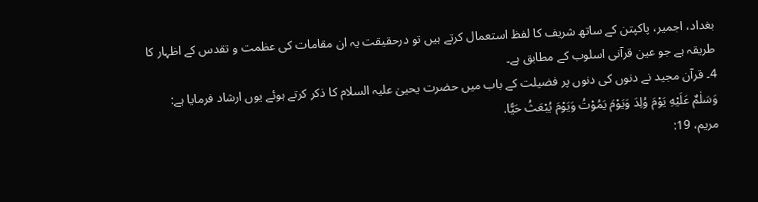بغداد، اجمیر، پاکپتن کے ساتھ شریف کا لفظ استعمال کرتے ہیں تو درحقیقت یہ ان مقامات کی عظمت و تقدس کے اظہار کا طریقہ ہے جو عین قرآنی اسلوب کے مطابق ہے۔
4۔ قرآن مجید نے دنوں کی دنوں پر فضیلت کے باب میں حضرت یحییٰ علیہ السلام کا ذکر کرتے ہوئے یوں ارشاد فرمایا ہے:
وَسَلٰمٌ عَلَیْهِ یَوْمَ وُلِدَ وَیَوْمَ یَمُوْتُ وَیَوْمَ یُبْعَثُ حَیًّا.
مریم، 19: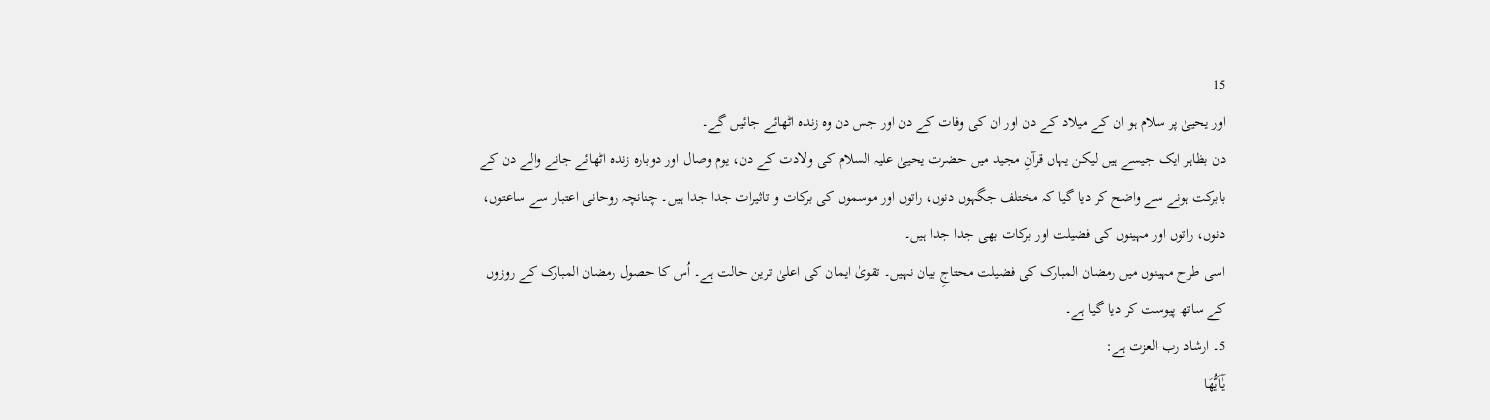15
اور یحییٰ پر سلام ہو ان کے میلاد کے دن اور ان کی وفات کے دن اور جس دن وہ زندہ اٹھائے جائیں گے۔
دن بظاہر ایک جیسے ہیں لیکن یہاں قرآنِ مجید میں حضرت یحییٰ علیہ السلام کی ولادت کے دن، یوم وصال اور دوبارہ زندہ اٹھائے جانے والے دن کے بابرکت ہونے سے واضح کر دیا گیا کہ مختلف جگہوں دنوں، راتوں اور موسموں کی برکات و تاثیرات جدا جدا ہیں۔ چنانچہ روحانی اعتبار سے ساعتوں، دنوں، راتوں اور مہینوں کی فضیلت اور برکات بھی جدا جدا ہیں۔
اسی طرح مہینوں میں رمضان المبارک کی فضیلت محتاجِ بیان نہیں۔ تقویٰ ایمان کی اعلیٰ ترین حالت ہے۔ اُس کا حصول رمضان المبارک کے روزوں کے ساتھ پیوست کر دیا گیا ہے۔
5۔ ارشاد رب العزت ہے:
یٰٓاَیُّھَا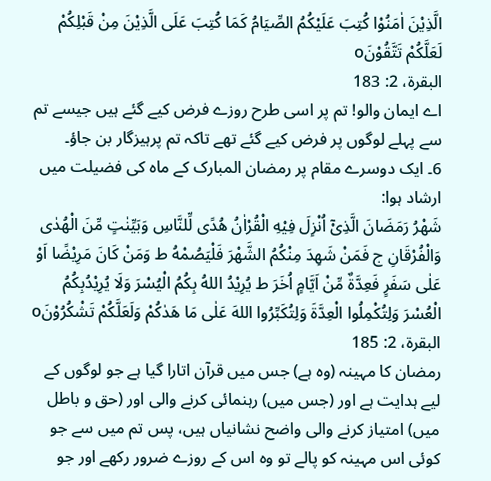الَّذِیْنَ اٰمَنُوْا کُتِبَ عَلَیْکُمُ الصِّیَامُ کَمَا کُتِبَ عَلَی الَّذِیْنَ مِنْ قَبْلِکُمْ لَعَلَّکُمْ تَتَّقُوْنَo
البقرۃ، 2: 183
اے ایمان والو! تم پر اسی طرح روزے فرض کیے گئے ہیں جیسے تم سے پہلے لوگوں پر فرض کیے گئے تھے تاکہ تم پرہیزگار بن جاؤ۔
6۔ ایک دوسرے مقام پر رمضان المبارک کے ماہ کی فضیلت میں ارشاد ہوا:
شَهْرُ رَمَضَانَ الَّذِیْٓ اُنْزِلَ فِیْهِ الْقُرْاٰنُ هُدًی لِّلنَّاسِ وَبَیِّنٰتٍ مِّنَ الْهُدٰی وَالْفُرْقَانِ ج فَمَنْ شَهِدَ مِنْکُمُ الشَّهْرَ فَلْیَصُمْهُ ط وَمَنْ کَانَ مَرِیْضًا اَوْ عَلٰی سَفَرٍ فَعِدَّۃٌ مِّنْ اَیَّامٍ اُخَرَ ط یُرِیْدُ اللهُ بِکُمُ الْیُسْرَ وَلَا یُرِیْدُبِکُمُ الْعُسْرَ وَلِتُکْمِلُوا الْعِدَّۃَ وَلِتُکَبِّرُوا اللهَ عَلٰی مَا هَدٰکُمْ وَلَعَلَّکُمْ تَشْکُرُوْنَo
البقرۃ، 2: 185
رمضان کا مہینہ (وہ ہے) جس میں قرآن اتارا گیا ہے جو لوگوں کے لیے ہدایت ہے اور (جس میں) رہنمائی کرنے والی اور (حق و باطل میں) امتیاز کرنے والی واضح نشانیاں ہیں، پس تم میں سے جو کوئی اس مہینہ کو پالے تو وہ اس کے روزے ضرور رکھے اور جو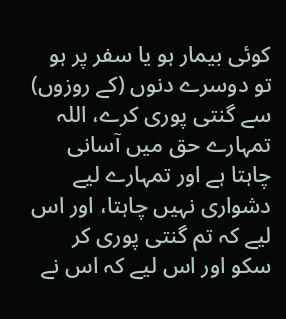کوئی بیمار ہو یا سفر پر ہو تو دوسرے دنوں (کے روزوں) سے گنتی پوری کرے، اللہ تمہارے حق میں آسانی چاہتا ہے اور تمہارے لیے دشواری نہیں چاہتا، اور اس لیے کہ تم گنتی پوری کر سکو اور اس لیے کہ اس نے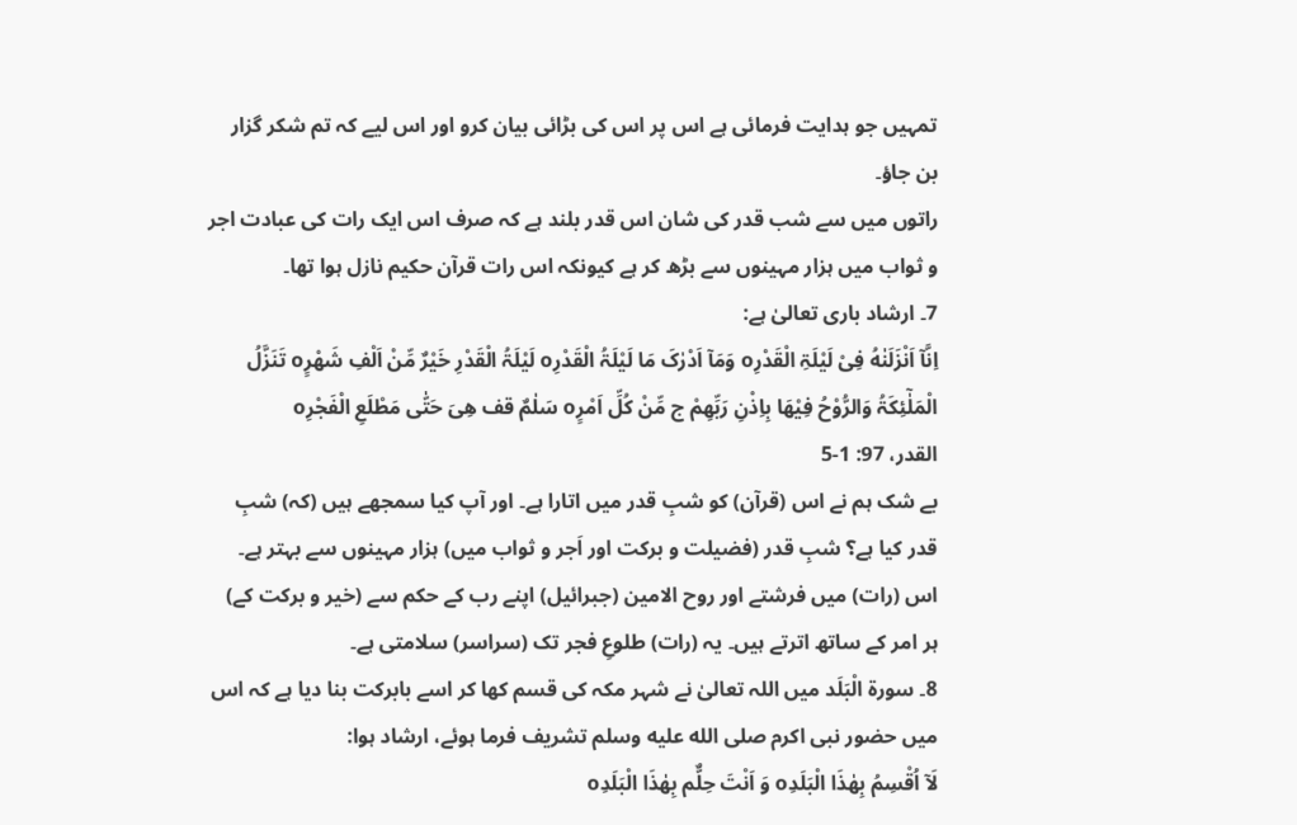تمہیں جو ہدایت فرمائی ہے اس پر اس کی بڑائی بیان کرو اور اس لیے کہ تم شکر گزار بن جاؤ۔
راتوں میں سے شب قدر کی شان اس قدر بلند ہے کہ صرف اس ایک رات کی عبادت اجر و ثواب میں ہزار مہینوں سے بڑھ کر ہے کیونکہ اس رات قرآن حکیم نازل ہوا تھا۔
7۔ ارشاد باری تعالیٰ ہے:
اِنَّآ اَنْزَلَنٰهُ فِیْ لَیْلَۃِ الْقَدْرِo وَمَآ اَدْرٰکَ مَا لَیْلَۃُ الْقَدْرِo لَیْلَۃُ الْقَدْرِ خَیْرٌ مِّنْ اَلْفِ شَھْرٍo تَنَزَّلُ الْمَلٰٓئِکَۃُ وَالرُّوْحُ فِیْھَا بِاِذْنِ رَبِّھِمْ ج مِّنْ کُلِّ اَمْرٍo سَلٰمٌ قف ھِیَ حَتّٰی مَطْلَعِ الْفَجْرِo
القدر، 97: 1-5
بے شک ہم نے اس (قرآن) کو شبِ قدر میں اتارا ہے۔ اور آپ کیا سمجھے ہیں (کہ) شبِ قدر کیا ہے؟ شبِ قدر (فضیلت و برکت اور اَجر و ثواب میں) ہزار مہینوں سے بہتر ہے۔ اس (رات) میں فرشتے اور روح الامین (جبرائیل) اپنے رب کے حکم سے (خیر و برکت کے) ہر امر کے ساتھ اترتے ہیں۔ یہ (رات) طلوعِ فجر تک (سراسر) سلامتی ہے۔
8۔ سورۃ الْبَلَد میں اللہ تعالیٰ نے شہر مکہ کی قسم کھا کر اسے بابرکت بنا دیا ہے کہ اس میں حضور نبی اکرم صلى الله عليه وسلم تشریف فرما ہوئے، ارشاد ہوا:
لَآ اُقْسِمُ بِهٰذَا الْبَلَدِo وَ اَنْتَ حِلٌّم بِهٰذَا الْبَلَدِo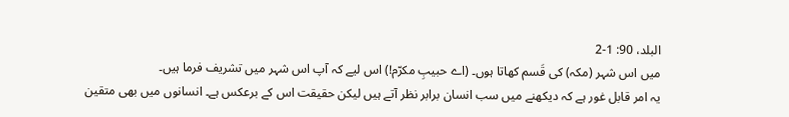البلد، 90: 1-2
میں اس شہر (مکہ) کی قَسم کھاتا ہوں۔ (اے حبیبِ مکرّم!) اس لیے کہ آپ اس شہر میں تشریف فرما ہیں۔
یہ امر قابل غور ہے کہ دیکھنے میں سب انسان برابر نظر آتے ہیں لیکن حقیقت اس کے برعکس ہے۔ انسانوں میں بھی متقین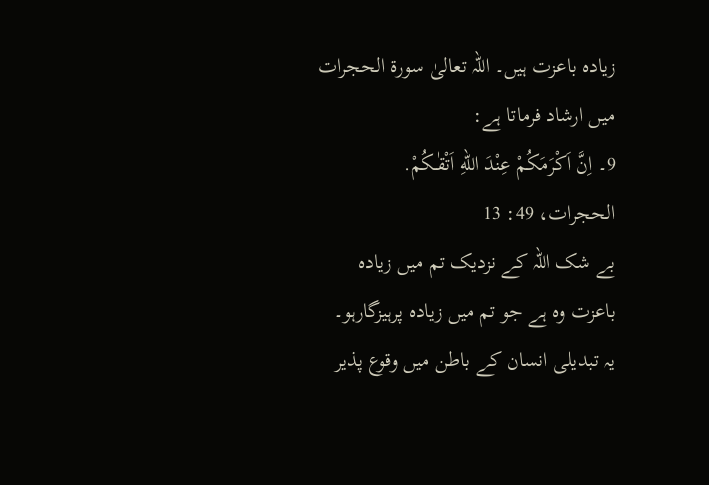زیادہ باعزت ہیں۔ اللہ تعالیٰ سورۃ الحجرات میں ارشاد فرماتا ہے:
9۔ اِنَّ اَکْرَمَکُمْ عِنْدَ اللهِ اَتْقٰـکُمْ.
الحجرات، 49: 13
بے شک اللہ کے نزدیک تم میں زیادہ باعزت وہ ہے جو تم میں زیادہ پرہیزگارہو۔
یہ تبدیلی انسان کے باطن میں وقوع پذیر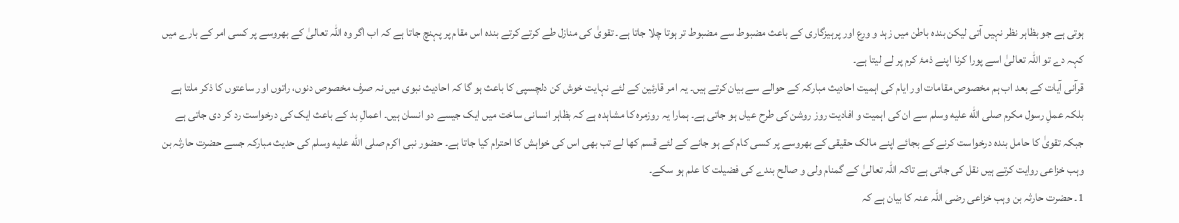ہوتی ہے جو بظاہر نظر نہیں آتی لیکن بندہ باطن میں زہد و ورع اور پرہیزگاری کے باعث مضبوط سے مضبوط تر ہوتا چلا جاتا ہے۔ تقویٰ کی منازل طے کرتے کرتے بندہ اس مقام پر پہنچ جاتا ہے کہ اب اگر وہ اللہ تعالیٰ کے بھروسے پر کسی امر کے بارے میں کہہ دے تو اللہ تعالیٰ اسے پورا کرنا اپنے ذمۂ کرم پر لے لیتا ہے۔
قرآنی آیات کے بعد اب ہم مخصوص مقامات اور ایام کی اہمیت احادیث مبارکہ کے حوالے سے بیان کرتے ہیں۔ یہ امر قارئین کے لئے نہایت خوش کن دلچسپی کا باعث ہو گا کہ احادیث نبوی میں نہ صرف مخصوص دنوں، راتوں اور ساعتوں کا ذکر ملتا ہے بلکہ عملِ رسول مکرم صلى الله عليه وسلم سے ان کی اہمیت و افادیت روز روشن کی طرح عیاں ہو جاتی ہے۔ ہمارا یہ روزمرہ کا مشاہدہ ہے کہ بظاہر انسانی ساخت میں ایک جیسے دو انسان ہیں۔ اعمالِ بد کے باعث ایک کی درخواست رد کر دی جاتی ہے جبکہ تقویٰ کا حامل بندہ درخواست کرنے کے بجائے اپنے مالک حقیقی کے بھروسے پر کسی کام کے ہو جانے کے لئے قسم کھا لے تب بھی اس کی خواہش کا احترام کیا جاتا ہے۔ حضور نبی اکرم صلى الله عليه وسلم کی حدیث مبارکہ جسے حضرت حارثہ بن وہب خزاعی روایت کرتے ہیں نقل کی جاتی ہے تاکہ اللہ تعالیٰ کے گمنام ولی و صالح بندے کی فضیلت کا علم ہو سکے۔
1۔ حضرت حارثہ بن وہب خزاعی رضی اللہ عنہ کا بیان ہے کہ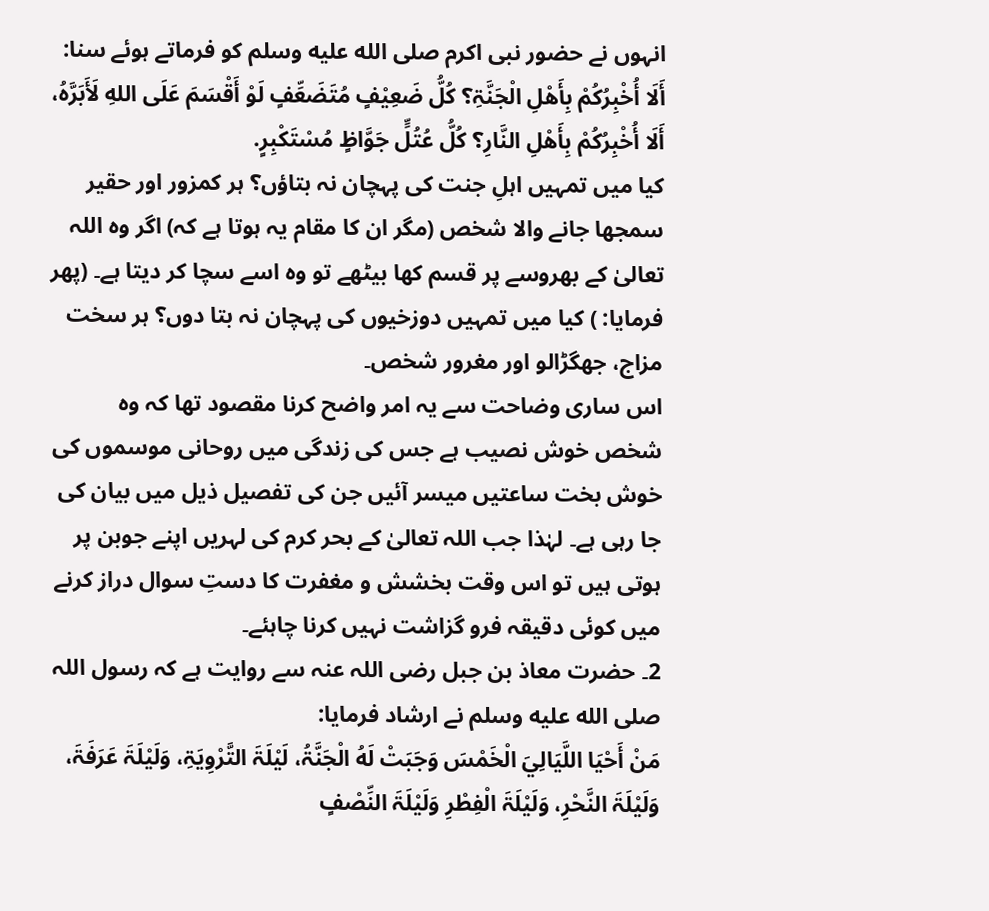انہوں نے حضور نبی اکرم صلى الله عليه وسلم کو فرماتے ہوئے سنا:
أَلَا أُخْبِرُکُمْ بِأَهْلِ الْجَنَّۃِ؟ کُلُّ ضَعِیْفٍ مُتَضَعِّفٍ لَوْ أَقْسَمَ عَلَی اللهِ لَأَبَرَّهُ، أَلَا أُخْبِرُکُمْ بِأَهْلِ النَّارِ؟ کُلُّ عُتُلٍّ جَوَّاظٍ مُسْتَکْبِرٍ.
کیا میں تمہیں اہلِ جنت کی پہچان نہ بتاؤں؟ ہر کمزور اور حقیر سمجھا جانے والا شخص (مگر ان کا مقام یہ ہوتا ہے کہ) اگر وہ اللہ تعالیٰ کے بھروسے پر قسم کھا بیٹھے تو وہ اسے سچا کر دیتا ہے۔ (پھر فرمایا: ) کیا میں تمہیں دوزخیوں کی پہچان نہ بتا دوں؟ ہر سخت مزاج، جھگڑالو اور مغرور شخص۔
اس ساری وضاحت سے یہ امر واضح کرنا مقصود تھا کہ وہ شخص خوش نصیب ہے جس کی زندگی میں روحانی موسموں کی خوش بخت ساعتیں میسر آئیں جن کی تفصیل ذیل میں بیان کی جا رہی ہے۔ لہٰذا جب اللہ تعالیٰ کے بحر کرم کی لہریں اپنے جوبن پر ہوتی ہیں تو اس وقت بخشش و مغفرت کا دستِ سوال دراز کرنے میں کوئی دقیقہ فرو گزاشت نہیں کرنا چاہئے۔
2۔ حضرت معاذ بن جبل رضی اللہ عنہ سے روایت ہے کہ رسول اللہ صلى الله عليه وسلم نے ارشاد فرمایا:
مَنْ أَحْیَا اللَّیَالِيَ الْخَمْسَ وَجَبَتْ لَهُ الْجَنَّۃُ، لَیْلَۃَ التَّرْوِیَۃِ، وَلَیْلَۃَ عَرَفَۃَ، وَلَیْلَۃَ النَّحْرِ، وَلَیْلَۃَ الْفِطْرِ وَلَیْلَۃَ النِّصْفٍ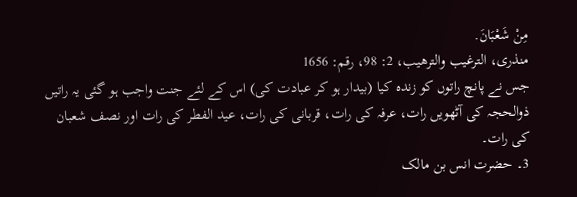مِنْ شَعْبَانَ.
منذری، الترغیب والترھیب، 2: 98، رقم: 1656
جس نے پانچ راتوں کو زندہ کیا (بیدار ہو کر عبادت کی) اس کے لئے جنت واجب ہو گئی یہ راتیں ذوالحجہ کی آٹھویں رات، عرفہ کی رات، قربانی کی رات، عید الفطر کی رات اور نصف شعبان کی رات۔
3۔ حضرت انس بن مالک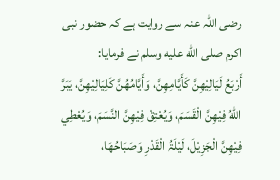رضی اللہ عنہ سے روایت ہے کہ حضور نبی اکرم صلى الله عليه وسلم نے فرمایا:
أَرْبَعُ لَیَالِیْهِنَّ کَأَیَّامِهِنَّ، وَأَیَّامُهُنَّ کَلِیَالِیْهِنَّ، یَبَرَّ اللهُ فِیْهِنَّ الْقَسَمَ، وَیُعْتِقْ فِیْهِنَّ النَّسَمَ، وَیُعْطِي فِیْهِنَّ الْجَزِیْلَ، لَیْلَۃُ الْقَدْرِ وَصَبَاحُهَا،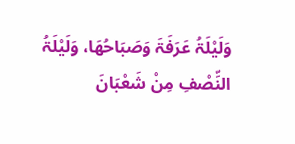وَلَیْلَۃُ عَرَفَۃَ وَصَبَاحُهَا، وَلَیْلَۃُ النِّصْفِ مِنْ شَعْبَانَ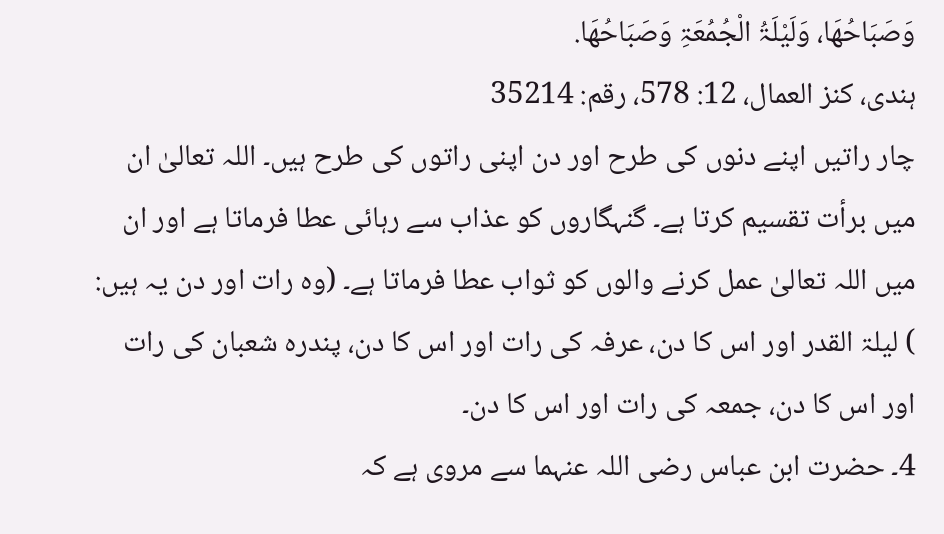وَصَبَاحُهَا، وَلَیْلَۃُ الْجُمُعَۃِ وَصَبَاحُهَا.
ہندی، کنز العمال، 12: 578، رقم: 35214
چار راتیں اپنے دنوں کی طرح اور دن اپنی راتوں کی طرح ہیں۔ اللہ تعالیٰ ان میں برأت تقسیم کرتا ہے۔ گنہگاروں کو عذاب سے رہائی عطا فرماتا ہے اور ان میں اللہ تعالیٰ عمل کرنے والوں کو ثواب عطا فرماتا ہے۔ (وہ رات اور دن یہ ہیں: ) لیلۃ القدر اور اس کا دن، عرفہ کی رات اور اس کا دن، پندرہ شعبان کی رات اور اس کا دن، جمعہ کی رات اور اس کا دن۔
4۔ حضرت ابن عباس رضی اللہ عنہما سے مروی ہے کہ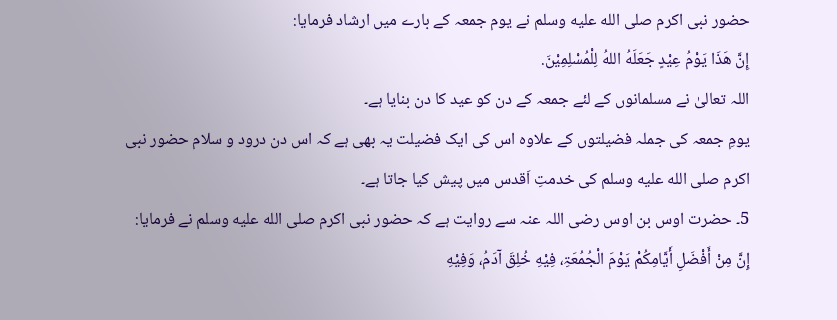حضور نبی اکرم صلى الله عليه وسلم نے یوم جمعہ کے بارے میں ارشاد فرمایا:
إِنَّ هَذَا یَوْمُ عِیْدٍ جَعَلَهُ اللهُ لِلْمُسْلِمِیْنَ.
اللہ تعالیٰ نے مسلمانوں کے لئے جمعہ کے دن کو عید کا دن بنایا ہے۔
یومِ جمعہ کی جملہ فضیلتوں کے علاوہ اس کی ایک فضیلت یہ بھی ہے کہ اس دن درود و سلام حضور نبی اکرم صلى الله عليه وسلم کی خدمتِ اَقدس میں پیش کیا جاتا ہے۔
5۔ حضرت اوس بن اوس رضی اللہ عنہ سے روایت ہے کہ حضور نبی اکرم صلى الله عليه وسلم نے فرمایا:
إِنَّ مِنْ أَفْضَلِ أَیَّامِکُمْ یَوْمَ الْجُمُعَۃِ، فِیْهِ خُلِقَ آدَمُ، وَفِیْهِ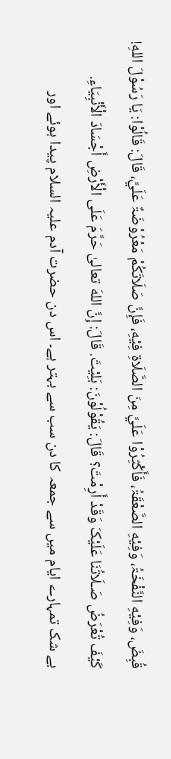قُبِضَ، وَفِیْهِ النَّفْخَۃُ، وَفِیْهِ الصَّعْقَۃُ، فَأَکْثِرُوْا عَلَيَّ مِنَ الصَّلَاۃِ فِیْهِ، فَإِنَّ صَلَاتَکُمْ مَعْرُوْضَۃٌ عَلَيَّ، قَالَ: قَالُوْا: یَا رَسُوْلَ اللهِ! کَیْفَ تُعْرَضُ صَـلَاتُنَا عَلَیْکَ وَقَدْ أَرِمْتَ؟ قَالَ: یَقُوْلُوْنَ: بَلِیْتَ. قَالَ: إِنَّ اللهَ تعالیٰ حَرَّمَ عَلَی الْأَرْضِ أَجْسَادَ الْأَنْبِیَاءِ.
بے شک تمہارے ایام میں سے جمعہ کا دن سب سے بہتر ہے۔ اس دن حضرت آدم علیہ السلام پیدا ہوئے اور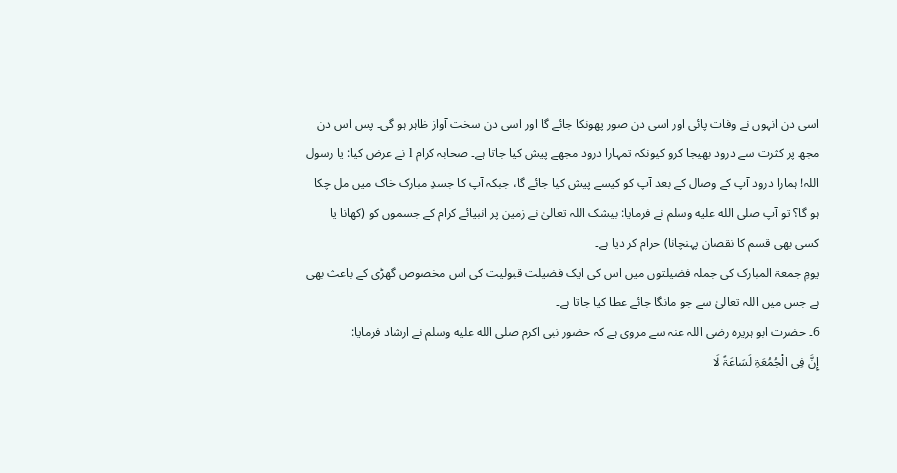اسی دن انہوں نے وفات پائی اور اسی دن صور پھونکا جائے گا اور اسی دن سخت آواز ظاہر ہو گی۔ پس اس دن مجھ پر کثرت سے درود بھیجا کرو کیونکہ تمہارا درود مجھے پیش کیا جاتا ہے۔ صحابہ کرام l نے عرض کیا: یا رسول اللہ! ہمارا درود آپ کے وصال کے بعد آپ کو کیسے پیش کیا جائے گا، جبکہ آپ کا جسدِ مبارک خاک میں مل چکا ہو گا؟ تو آپ صلى الله عليه وسلم نے فرمایا: بیشک اللہ تعالیٰ نے زمین پر انبیائے کرام کے جسموں کو (کھانا یا کسی بھی قسم کا نقصان پہنچانا) حرام کر دیا ہے۔
یومِ جمعۃ المبارک کی جملہ فضیلتوں میں اس کی ایک فضیلت قبولیت کی اس مخصوص گھڑی کے باعث بھی ہے جس میں اللہ تعالیٰ سے جو مانگا جائے عطا کیا جاتا ہے۔
6۔ حضرت ابو ہریرہ رضی اللہ عنہ سے مروی ہے کہ حضور نبی اکرم صلى الله عليه وسلم نے ارشاد فرمایا:
إِنَّ فِی الْجُمُعَۃِ لَسَاعَۃً لَا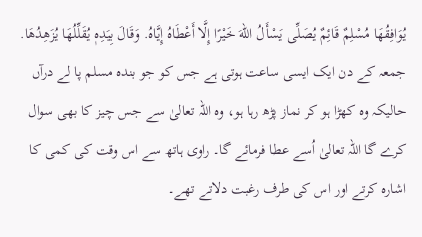یُوَافِقُهَا مُسْلِمٌ قَائِمٌ یُصَلِّی یَسْأَلُ اللهَ خَیْرًا إِلَّا أَعْطَاهُ إِیَّاهُ. وَقَالَ بِیَدِهٖ یُقَلِّلُهَا یُزَهِدُهَا.
جمعہ کے دن ایک ایسی ساعت ہوتی ہے جس کو جو بندہ مسلم پا لے درآں حالیکہ وہ کھڑا ہو کر نماز پڑھ رہا ہو، وہ اللہ تعالیٰ سے جس چیز کا بھی سوال کرے گا اللہ تعالیٰ اُسے عطا فرمائے گا۔ راوی ہاتھ سے اس وقت کی کمی کا اشارہ کرتے اور اس کی طرف رغبت دلاتے تھے۔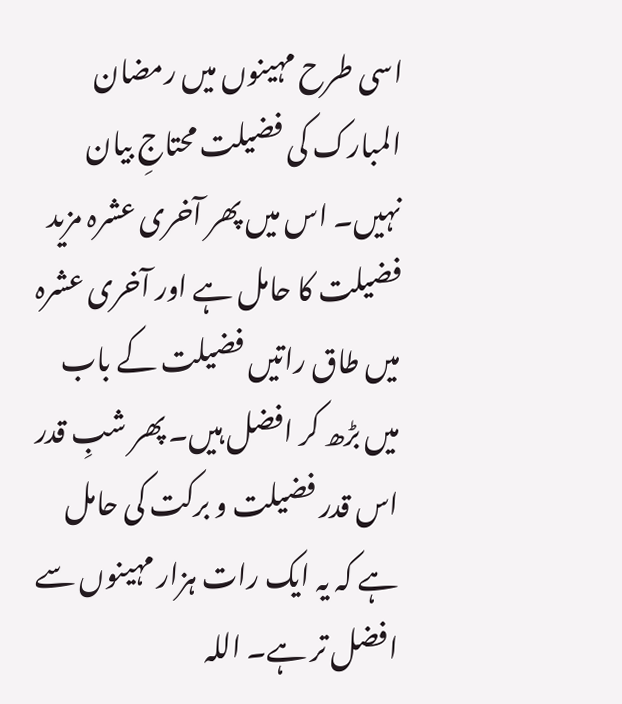اسی طرح مہینوں میں رمضان المبارک کی فضیلت محتاجِ بیان نہیں۔ اس میں پھر آخری عشرہ مزید فضیلت کا حامل ہے اور آخری عشرہ میں طاق راتیں فضیلت کے باب میں بڑھ کر افضل ہیں۔ پھر شبِ قدر اس قدر فضیلت و برکت کی حامل ہے کہ یہ ایک رات ہزار مہینوں سے افضل تر ہے۔ اللہ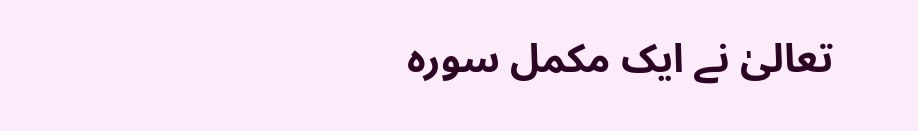تعالیٰ نے ایک مکمل سورہ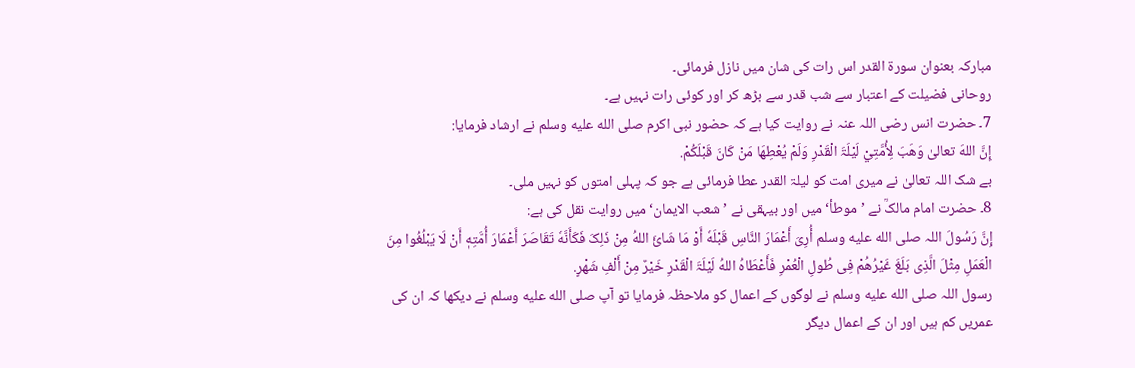مبارکہ بعنوان سورۃ القدر اس رات کی شان میں نازل فرمائی۔
روحانی فضیلت کے اعتبار سے شب قدر سے بڑھ کر اور کوئی رات نہیں ہے۔
7۔ حضرت انس رضی اللہ عنہ نے روایت کیا ہے کہ حضور نبی اکرم صلى الله عليه وسلم نے ارشاد فرمایا:
إِنَّ اللهَ تعالیٰ وَهَبَ لِأُمَّتِيْ لَیْلَۃَ الْقَدْرِ وَلَمْ یُعْطِهَا مَنْ کَانَ قَبْلَکُمْ.
بے شک اللہ تعالیٰ نے میری امت کو لیلۃ القدر عطا فرمائی ہے جو کہ پہلی امتوں کو نہیں ملی۔
8۔ حضرت امام مالکؒ نے ’موطأ‘ میں اور بیہقی نے ’شعب الایمان‘ میں روایت نقل کی ہے:
إِنَّ رَسُولَ اللہ صلى الله عليه وسلم أُرِیَ أَعْمَارَ النَّاسِ قَبْلَهٗ أَوْ مَا شَائَ اللهُ مِنْ ذَلِکَ فَکَأَنَّهٗ تَقَاصَرَ أَعْمَارَ أُمَّتِهٖ أَنْ لَا یَبْلُغُوا مِنَ الْعَمَلِ مِثْلَ الَّذِی بَلَغَ غَیْرُهُمْ فِی طُولِ الْعُمْرِ فَأَعْطَاهُ اللهُ لَیْلَۃَ الْقَدْرِ خَیْرٌ مِنْ أَلْفِ شَهْرٍ.
رسول اللہ صلى الله عليه وسلم نے لوگوں کے اعمال کو ملاحظہ فرمایا تو آپ صلى الله عليه وسلم نے دیکھا کہ ان کی عمریں کم ہیں اور ان کے اعمال دیگر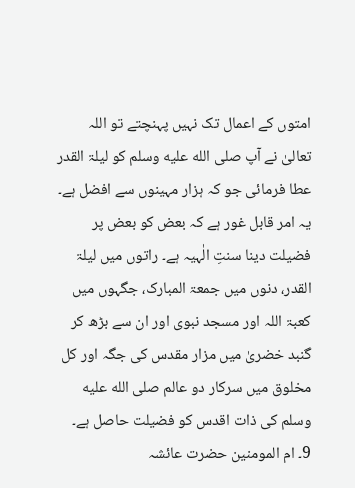امتوں کے اعمال تک نہیں پہنچتے تو اللہ تعالیٰ نے آپ صلى الله عليه وسلم کو لیلۃ القدر عطا فرمائی جو کہ ہزار مہینوں سے افضل ہے۔
یہ امر قابل غور ہے کہ بعض کو بعض پر فضیلت دینا سنتِ الٰہیہ ہے۔ راتوں میں لیلۃ القدر، دنوں میں جمعۃ المبارک، جگہوں میں کعبۃ اللہ اور مسجد نبوی اور ان سے بڑھ کر گنبد خضریٰ میں مزار مقدس کی جگہ اور کل مخلوق میں سرکار دو عالم صلى الله عليه وسلم کی ذات اقدس کو فضیلت حاصل ہے۔
9۔ ام المومنین حضرت عائشہ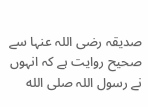صدیقہ رضی اللہ عنہا سے صحیح روایت ہے کہ انہوں نے رسول اللہ صلى الله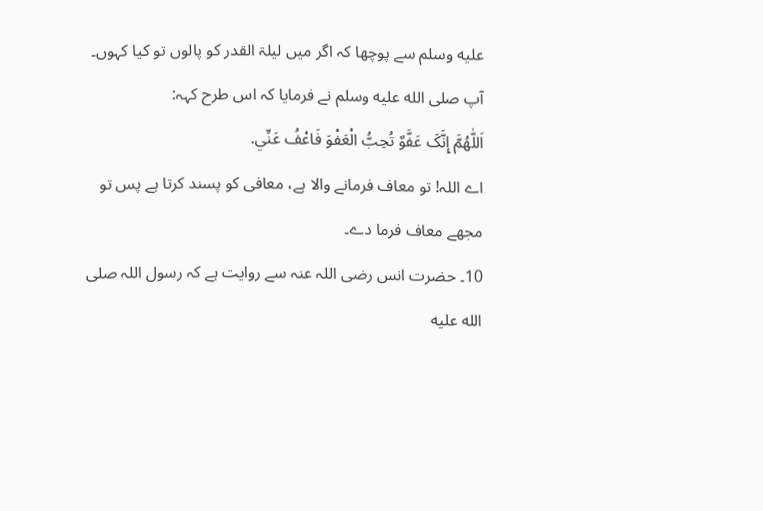عليه وسلم سے پوچھا کہ اگر میں لیلۃ القدر کو پالوں تو کیا کہوں۔ آپ صلى الله عليه وسلم نے فرمایا کہ اس طرح کہہ:
اَللّٰھُمَّ إِنَّکَ عَفَّوٌ تُحِبُّ الْعَفْوَ فَاعْفُ عَنِّي.
اے اللہ! تو معاف فرمانے والا ہے، معافی کو پسند کرتا ہے پس تو مجھے معاف فرما دے۔
10۔ حضرت انس رضی اللہ عنہ سے روایت ہے کہ رسول اللہ صلى الله عليه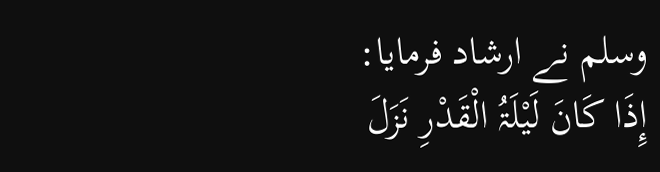وسلم نے ارشاد فرمایا:
إِذَا کَانَ لَیْلَۃُ الْقَدْرِ نَزَلَ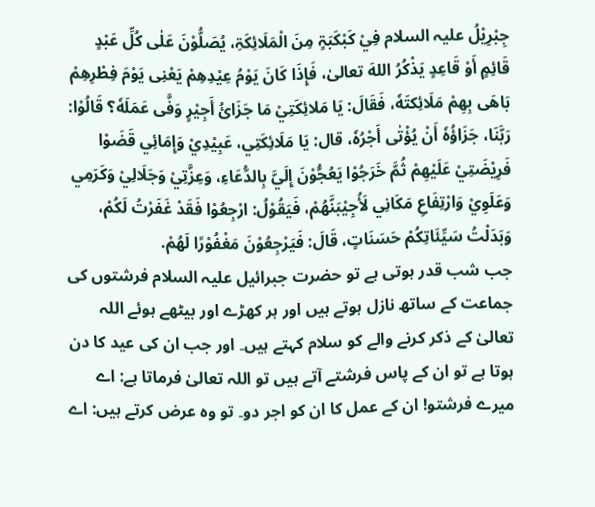جِبْرِیْلُ علیہ السلام فِيْ کَبْکَبَۃٍ مِنَ الْمَلَائِکَۃِ، یُصَلُّوْنَ عَلٰی کُلِّ عَبْدٍ قَائِمٍ أَوْ قَاعِدٍ یَذْکُرُ اللهَ تعالیٰ، فَإِذَا کَانَ یَوْمُ عِیْدِهِمْ یَعْنِی یَوْمَ فِطْرِهِمْ بَاهَی بِهِمْ مَلَائِکتَهٗ، فَقَالَ: یَا مَلائِکَتِيْ مَا جَزَائُ أَجِیْرٍ وَفَّی عَمَلَهٗ؟ قَالُوْا: رَبَّنَا، جَزَاؤُهٗ أَنْ یُؤْتٰی أَجْرُهٗ، قال: یَا مَلَائِکَتِي، عَبِیْدِيْ وَإِمَائِي قَضَوْا فَرِیْضَتِيْ عَلَیْهِمْ ثُمَّ خَرَجُوْا یَعُجُّوْنَ إِلَيَّ بِالدُّعَاءِ، وَعِزَّتِيْ وَجَلَالِيْ وَکَرَمِي وَعَلَوِيْ وَارْتِفَاعِ مَکَانِي لَأُجِیْبَنَّهُمْ، فَیَقُوْلُ: ارْجِعُوْا فَقَدْ غَفَرْتُ لَکُمْ، وَبَدَلْتُ سَیِّئَاتِکُمْ حَسَنَاتٍ، قَالَ: فَیَرْجِعُوْنَ مَغْفُوْرًا لَهُمْ.
جب شب قدر ہوتی ہے تو حضرت جبرائیل علیہ السلام فرشتوں کی جماعت کے ساتھ نازل ہوتے ہیں اور ہر کھڑے اور بیٹھے ہوئے اللہ تعالیٰ کے ذکر کرنے والے کو سلام کہتے ہیں۔ اور جب ان کی عید کا دن ہوتا ہے تو ان کے پاس فرشتے آتے ہیں تو اللہ تعالیٰ فرماتا ہے: اے میرے فرشتو! ان کے عمل کا ان کو اجر دو۔ تو وہ عرض کرتے ہیں: اے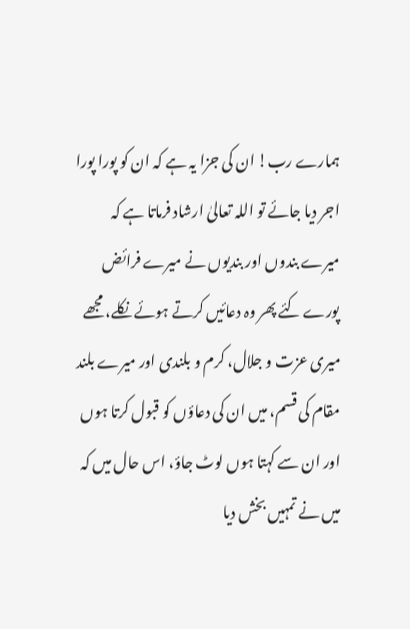ہمارے رب! ان کی جزا یہ ہے کہ ان کو پورا پورا اجر دیا جائے تو اللہ تعالیٰ ارشاد فرماتا ہے کہ میرے بندوں اور بندیوں نے میرے فرائض پورے کئے پھر وہ دعائیں کرتے ہوئے نکلے، مجھے میری عزت و جلال، کرم و بلندی اور میرے بلند مقام کی قسم، میں ان کی دعاؤں کو قبول کرتا ہوں اور ان سے کہتا ہوں لوٹ جاؤ، اس حال میں کہ میں نے تمہیں بخش دیا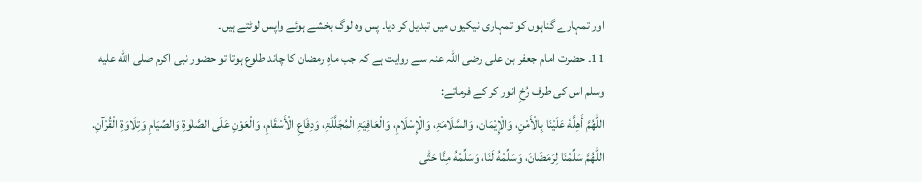اور تمہارے گناہوں کو تمہاری نیکیوں میں تبدیل کر دیا۔ پس وہ لوگ بخشے ہوئے واپس لوٹتے ہیں۔
11۔ حضرت امام جعفر بن علی رضی اللہ عنہ سے روایت ہے کہ جب ماهِ رمضان کا چاند طلوع ہوتا تو حضور نبی اکرم صلى الله عليه وسلم اس کی طرف رُخِ انور کر کے فرماتے:
اللّٰھُمَّ أَھِلَّهٗ عَلَیْنَا بِالْأَمْنِ، وَالْإِیْمَان، وَالسَّلَامَۃِ، وَالْإِسْلَامِ، وَالْعَافِیَۃِ الْمُجَلَّلَۃِ، وَدِفَاعِ الْأَسْقَامِ، وَالْعَوْنِ عَلَی الصَّلٰوۃِ وَالصِّیَامِ وَتِلَاوَۃِ الْقُرْآنِ. اللّٰھُمَّ سَلِّمْنَا لِرَمَضَانَ، وَسَلِّمْهُ لَنَا، وَسَلِّمْهُ مِنَّا حَتّٰی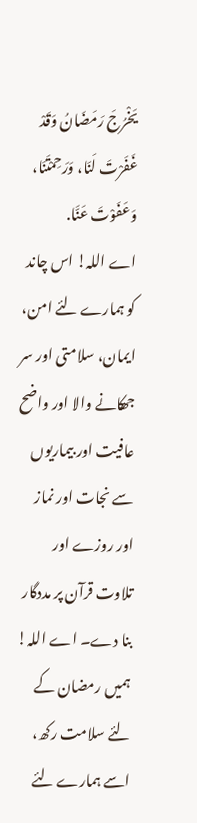یَخْرُجَ رَمَضَانُ وَقَدْ غَفَرْتَ لَنَا، وَرَحِمْتَنَا، وَعَفَوْتَ عَنَّا.
اے اللہ! اس چاند کو ہمارے لئے امن، ایمان، سلامتی اور سر جھکانے والا اور واضح عافیت اور بیماریوں سے نجات اور نماز اور روزے اور تلاوت قرآن پر مددگار بنا دے۔ اے اللہ! ہمیں رمضان کے لئے سلامت رکھ، اسے ہمارے لئے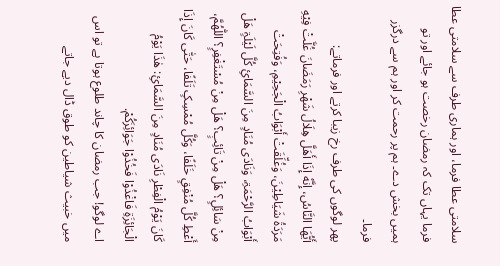سلامتی عطا فرما، اور ہماری طرف سے سلامتی عطا فرما یہاں تک کہ رمضان رخصت ہو جائے اور تو ہمیں بخش دے۔ ہم پر رحمت کر اور ہم سے درگزر فرما۔
پھر لوگوں کی طرف رخ زیبا کرتے اور فرماتے:
أَیُّهَا النَّاسُ، إِنَّهٗ إِذَا أَهَلَّ هِلَالُ شَهْرِ رَمَضَانَ غُلَّتْ فِیْهِ مَرَدَۃُ شَیَاطِیْنَ، وَغُلِّقَتْ أَبْوَابُ الْجَحِیْمِ، وَفُتِحَتْ أَبْوَابُ الرَّحْمَۃِ، وَنَادَی مُنَادٍ مِنَ السَّمَائِ کُلَّ لَیْلَۃٍ هَلْ مِنْ سَائِلٍ؟ هَلْ مِنْ تَائِبٍ؟ هَلْ مِنْ مُسْتَغْفِرٍ؟ اللّٰهُمَّ، أَعْطِ کُلَّ مُنْفِقٍ خَلَفًا، وَکُلَّ مُمْسِکٍ تَلَفًا، حَتّٰی کَانَ إِذَا کَانَ یَوْمُ الْفِطْرِ نَادَی مُنَادٍ مِنَ السَّمَائِ: هٰذَا یَوْمُ الْجَائِزَۃِ فَاغْذُوْا فَخُذُوْا جَوَائِزَکُمْ.
اے لوگو! جب رمضان کا چاند طلوع ہوتا ہے تو اس میں خبیث شیاطین کو طوق ڈال دیے جاتے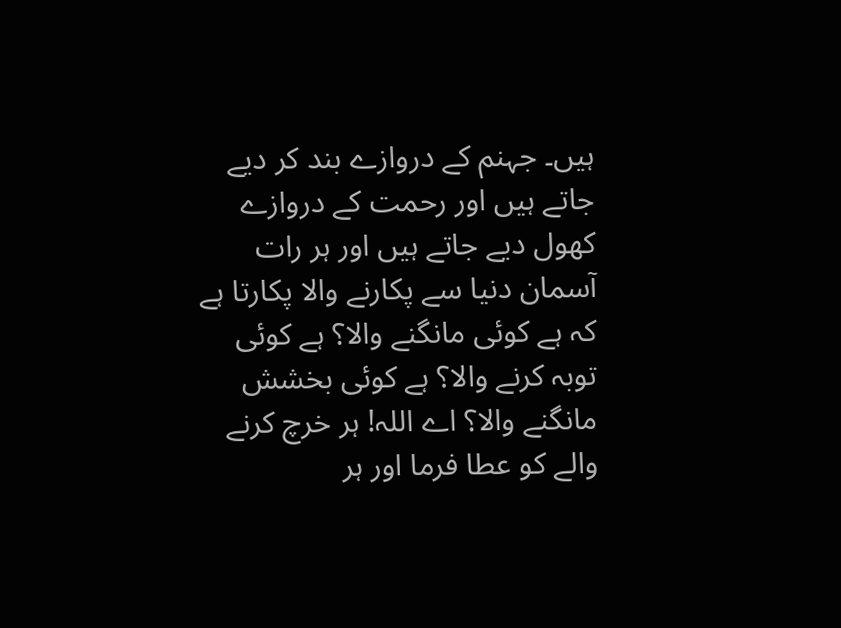ہیں۔ جہنم کے دروازے بند کر دیے جاتے ہیں اور رحمت کے دروازے کھول دیے جاتے ہیں اور ہر رات آسمان دنیا سے پکارنے والا پکارتا ہے کہ ہے کوئی مانگنے والا؟ ہے کوئی توبہ کرنے والا؟ ہے کوئی بخشش مانگنے والا؟ اے اللہ! ہر خرچ کرنے والے کو عطا فرما اور ہر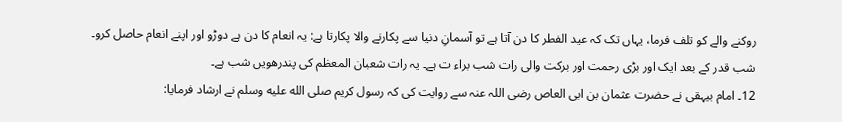روکنے والے کو تلف فرما، یہاں تک کہ عید الفطر کا دن آتا ہے تو آسمانِ دنیا سے پکارنے والا پکارتا ہے: یہ انعام کا دن ہے دوڑو اور اپنے انعام حاصل کرو۔
شب قدر کے بعد ایک اور بڑی رحمت اور برکت والی رات شب براء ت ہے۔ یہ رات شعبان المعظم کی پندرھویں شب ہے۔
12۔ امام بیہقی نے حضرت عثمان بن ابی العاص رضی اللہ عنہ سے روایت کی کہ رسول کریم صلى الله عليه وسلم نے ارشاد فرمایا: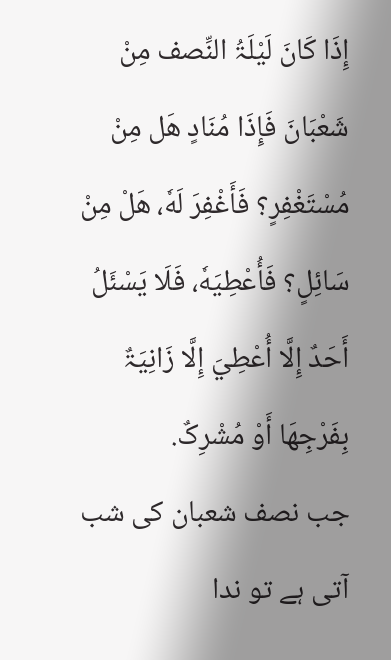إِذَا کَانَ لَیْلَۃُ النِّصف مِنْ شَعْبَانَ فَإِذَا مُنَادٍ هَل مِنْ مُسْتَغْفِرٍ؟ فَأَغْفِرَ لَهٗ، هَلْ مِنْ سَائِلٍ؟ فَأُعْطِیَهٗ، فَلَا یَسْئَلُ أَحَدٌ إِلَّا أُعْطِيَ إِلَّا زَانِیَۃٌ بِفَرْجِهَا أَوْ مُشْرِکٌ.
جب نصف شعبان کی شب آتی ہے تو ندا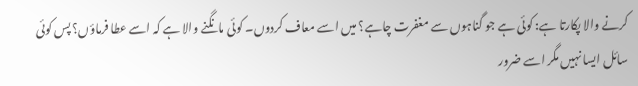کرنے والا پکارتا ہے: کوئی ہے جو گناہوں سے مغفرت چاہے؟ میں اسے معاف کردوں۔ کوئی مانگنے والا ہے کہ اسے عطا فرماؤں؟ پس کوئی سائل ایسا نہیں مگر اسے ضرور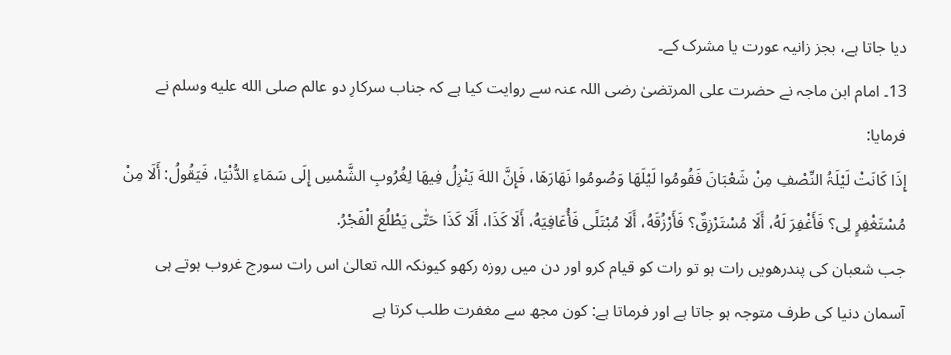دیا جاتا ہے، بجز زانیہ عورت یا مشرک کے۔
13۔ امام ابن ماجہ نے حضرت علی المرتضیٰ رضی اللہ عنہ سے روایت کیا ہے کہ جناب سرکارِ دو عالم صلى الله عليه وسلم نے فرمایا:
إِذَا کَانَتْ لَیْلَۃُ النِّصْفِ مِنْ شَعْبَانَ فَقُومُوا لَیْلَهَا وَصُومُوا نَهَارَهَا، فَإِنَّ اللهَ یَنْزِلُ فِیهَا لِغُرُوبِ الشَّمْسِ إِلَی سَمَاءِ الدُّنْیَا، فَیَقُولُ: أَلَا مِنْ مُسْتَغْفِرٍ لِی؟ فَأَغْفِرَ لَهُ، أَلَا مُسْتَرْزِقٌ؟ فَأَرْزُقَهُ، أَلَا مُبْتَلًی فَأُعَافِیَهُ، أَلَا کَذَا، أَلَا کَذَا حَتّٰی یَطْلُعَ الْفَجْرُ.
جب شعبان کی پندرھویں رات ہو تو رات کو قیام کرو اور دن میں روزہ رکھو کیونکہ اللہ تعالیٰ اس رات سورج غروب ہوتے ہی آسمان دنیا کی طرف متوجہ ہو جاتا ہے اور فرماتا ہے: کون مجھ سے مغفرت طلب کرتا ہے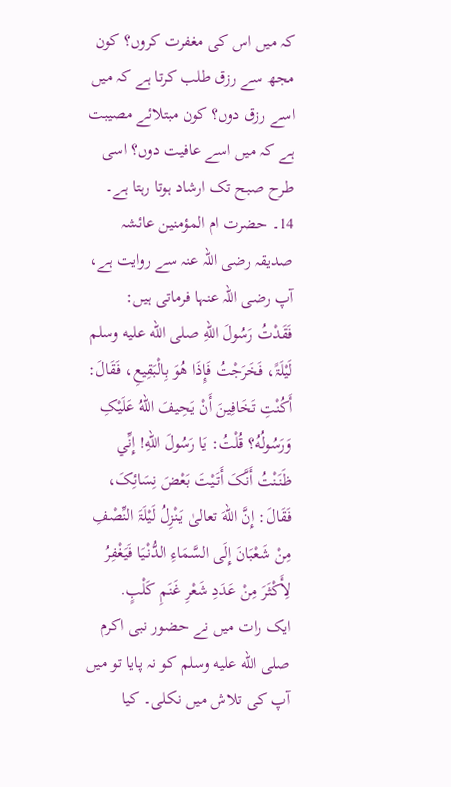کہ میں اس کی مغفرت کروں؟ کون مجھ سے رزق طلب کرتا ہے کہ میں اسے رزق دوں؟ کون مبتلائے مصیبت ہے کہ میں اسے عافیت دوں؟ اسی طرح صبح تک ارشاد ہوتا رہتا ہے۔
14۔ حضرت ام المؤمنین عائشہ صدیقہ رضی اللہ عنہ سے روایت ہے، آپ رضی اللہ عنہا فرماتی ہیں:
فَقَدْتُ رَسُولَ اللهِ صلى الله عليه وسلم لَیْلَۃً، فَخَرَجْتُ فَإِذَا هُوَ بِالْبَقِیعِ، فَقَالَ: أَکُنْتِ تَخَافِینَ أَنْ یَحِیفَ اللهُ عَلَیْکِ وَرَسُولُهُ؟ قُلْتُ: یَا رَسُولَ اللهِ! إِنِّي ظَنَنْتُ أَنَّکَ أَتَیْتَ بَعْضَ نِسَائِکَ، فَقَالَ: إِنَّ اللهَ تعالیٰ یَنْزِلُ لَیْلَۃَ النِّصْفِ مِنْ شَعْبَانَ إِلَی السَّمَاءِ الدُّنْیَا فَیَغْفِرُ لِأَکْثَرَ مِنْ عَدَدِ شَعْرِ غَنَمِ کَلْبٍ.
ایک رات میں نے حضور نبی اکرم صلى الله عليه وسلم کو نہ پایا تو میں آپ کی تلاش میں نکلی۔ کیا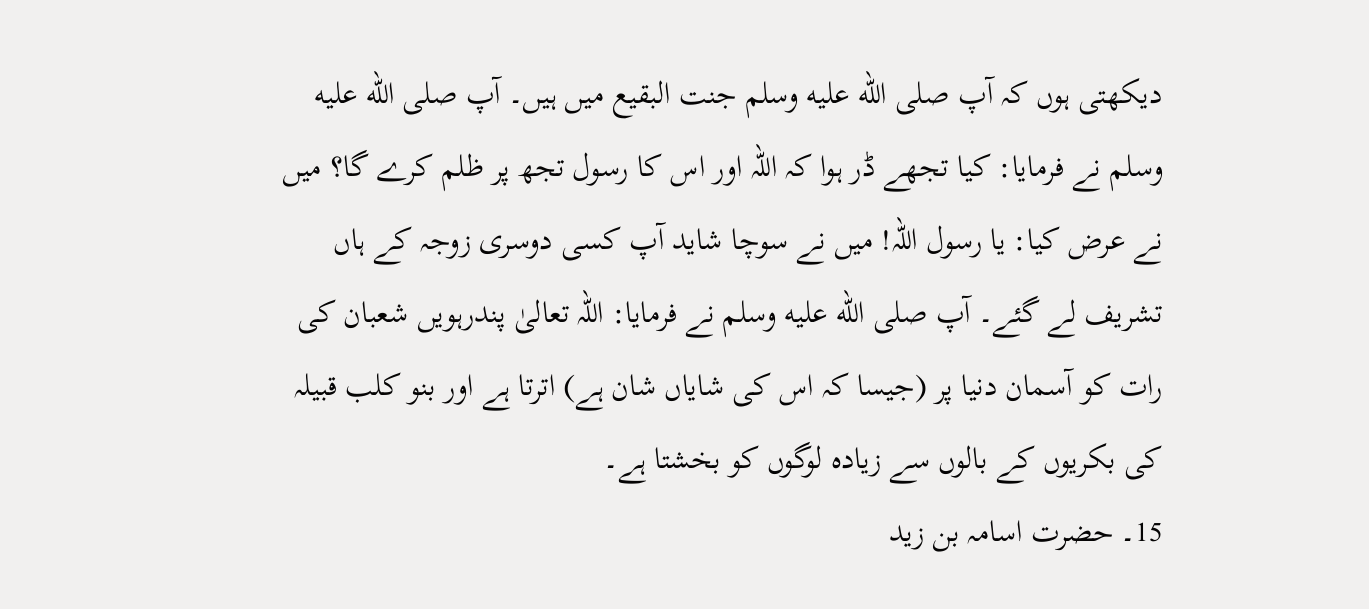دیکھتی ہوں کہ آپ صلى الله عليه وسلم جنت البقیع میں ہیں۔ آپ صلى الله عليه وسلم نے فرمایا: کیا تجھے ڈر ہوا کہ اللہ اور اس کا رسول تجھ پر ظلم کرے گا؟ میں نے عرض کیا: یا رسول اللہ! میں نے سوچا شاید آپ کسی دوسری زوجہ کے ہاں تشریف لے گئے۔ آپ صلى الله عليه وسلم نے فرمایا: اللہ تعالیٰ پندرہویں شعبان کی رات کو آسمان دنیا پر (جیسا کہ اس کی شایاں شان ہے) اترتا ہے اور بنو کلب قبیلہ کی بکریوں کے بالوں سے زیادہ لوگوں کو بخشتا ہے۔
15۔ حضرت اسامہ بن زید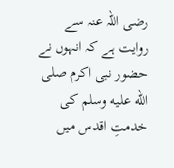رضی اللہ عنہ سے روایت ہے کہ انہوں نے حضور نبی اکرم صلى الله عليه وسلم کی خدمتِ اقدس میں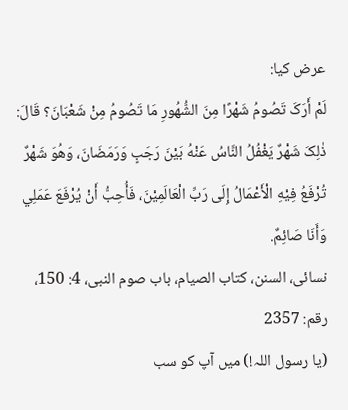عرض کیا:
لَمْ أَرَکَ تَصُومُ شَهْرًا مِنَ الشُّهُورِ مَا تَصُومُ مِنْ شَعْبَانَ؟ قَالَ: ذٰلِکَ شَهْرٌ یَغْفُلُ النَّاسُ عَنْهُ بَیْنَ رَجَبٍ وَرَمَضَانَ، وَهُوَ شَهْرٌ تُرْفَعُ فِیْهِ الْأَعْمَالُ إِلَی رَبِّ الْعَالَمِیْنَ، فَأُحِبُّ أَنْ یُرْفَعَ عَمَلِي وَأَنَا صَائِمٌ.
نسائی، السنن، کتاب الصیام، باب صوم النبی، 4: 150، رقم: 2357
(یا رسول اللہ!) میں آپ کو سب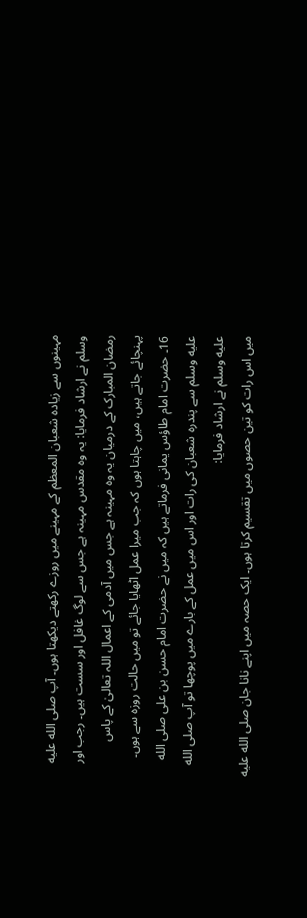مہینوں سے زیادہ شعبان المعظم کے مہینے میں روزے رکھتے دیکھتا ہوں۔ آپ صلى الله عليه وسلم نے ارشاد فرمایا: یہ وہ مقدس مہینہ ہے جس سے لوگ غافل اور سست ہیں۔ رجب اور رمضان المبارک کے درمیان یہ وہ مہینہ ہے جس میں آدمی کے اعمال اللہ تعالیٰ کے پاس پہنچائے جاتے ہیں، میں چاہتا ہوں کہ جب میرا عمل اٹھایا جائے تو میں حالت روزہ سے ہوں۔
16۔ حضرت امام طاؤس یمانی فرماتے ہیں کہ میں نے حضرت امام حسن بن علی صلى الله عليه وسلم سے پندرہ شعبان کی رات اور اس میں عمل کے بارے میں پوچھا تو آپ صلى الله عليه وسلم نے ارشاد فرمایا:
میں اس رات کو تین حصوں میں تقسیم کرتا ہوں۔ ایک حصہ میں اپنے نانا جان صلى الله عليه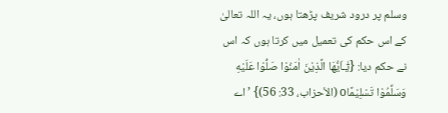وسلم پر درود شریف پڑھتا ہوں، یہ اللہ تعالیٰ کے اس حکم کی تعمیل میں کرتا ہوں کہ اس نے حکم دیا: {یٰٓـاَیُّهَا الَّذِیْنَ اٰمَنُوْا صَلُّوْا عَلَیْهِ وَسَلِّمُوْا تَسْلِیْمًاo (الأحزاب، 33: 56)} ’اے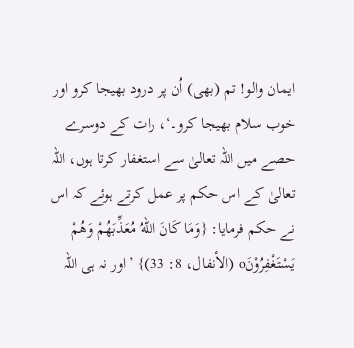ایمان والو! تم (بھی) اُن پر درود بھیجا کرو اور خوب سلام بھیجا کرو۔‘، رات کے دوسرے حصے میں اللہ تعالیٰ سے استغفار کرتا ہوں، اللہ تعالیٰ کے اس حکم پر عمل کرتے ہوئے کہ اس نے حکم فرمایا: {وَمَا کَانَ اللهُ مُعَذِّبَهُمْ وَهُمْ یَسْتَغْفِرُوْنَo (الأنفال، 8: 33)} ’اور نہ ہی اللہ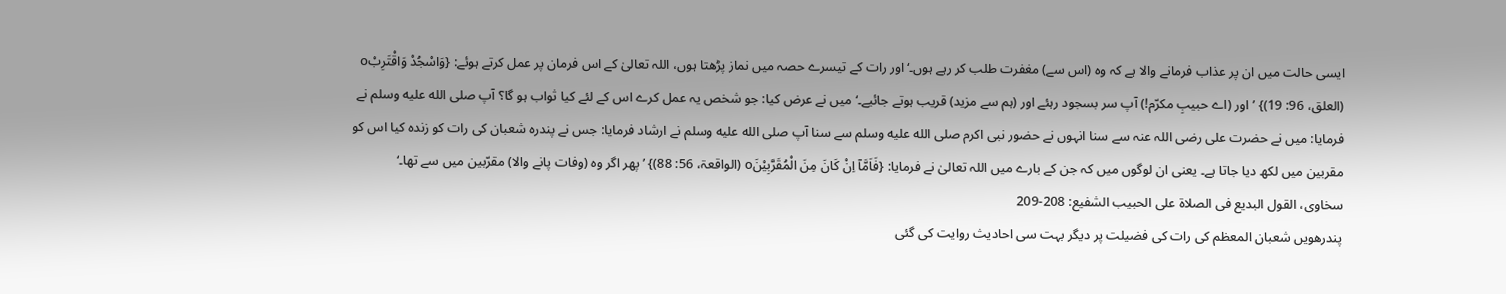ایسی حالت میں ان پر عذاب فرمانے والا ہے کہ وہ (اس سے) مغفرت طلب کر رہے ہوں۔‘ اور رات کے تیسرے حصہ میں نماز پڑھتا ہوں، اللہ تعالیٰ کے اس فرمان پر عمل کرتے ہوئے: {وَاسْجُدْ وَاقْتَرِبْo (العلق، 96: 19)} ’اور (اے حبیبِ مکرّم!) آپ سر بسجود رہئے اور (ہم سے مزید) قریب ہوتے جائیے۔‘ میں نے عرض کیا: جو شخص یہ عمل کرے اس کے لئے کیا ثواب ہو گا؟ آپ صلى الله عليه وسلم نے فرمایا: میں نے حضرت علی رضی اللہ عنہ سے سنا انہوں نے حضور نبی اکرم صلى الله عليه وسلم سے سنا آپ صلى الله عليه وسلم نے ارشاد فرمایا: جس نے پندرہ شعبان کی رات کو زندہ کیا اس کو مقربین میں لکھ دیا جاتا ہے۔ یعنی ان لوگوں میں کہ جن کے بارے میں اللہ تعالیٰ نے فرمایا: {فَاَمَّآ اِنْ کَانَ مِنَ الْمُقَرَّبِیْنَo (الواقعۃ، 56: 88)} ’پھر اگر وہ (وفات پانے والا) مقرّبین میں سے تھا۔‘
سخاوی، القول البدیع فی الصلاۃ علی الحبیب الشفیع: 208-209
پندرھویں شعبان المعظم کی رات کی فضیلت پر دیگر بہت سی احادیث روایت کی گئی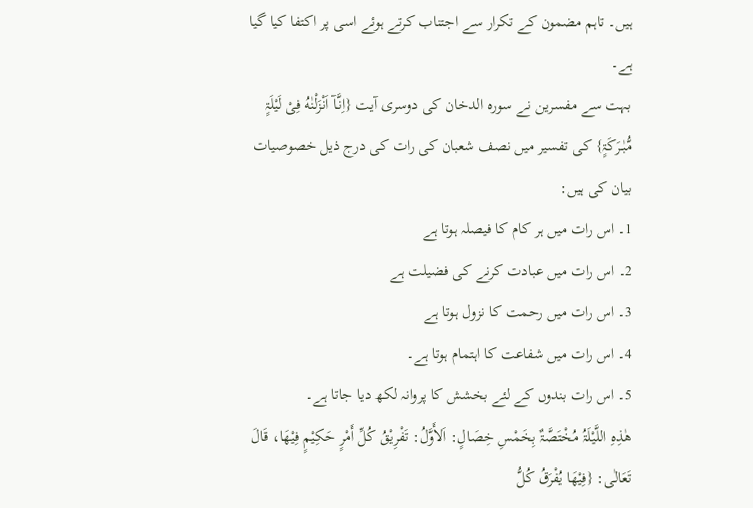ہیں۔ تاہم مضمون کے تکرار سے اجتناب کرتے ہوئے اسی پر اکتفا کیا گیا ہے۔
بہت سے مفسرین نے سورہ الدخان کی دوسری آیت {اِنَّـآ اَنْزَلْنٰهُ فِیْ لَیْلَۃٍ مُّبٰـرَکَۃٍ} کی تفسیر میں نصف شعبان کی رات کی درج ذیل خصوصیات بیان کی ہیں:
1۔ اس رات میں ہر کام کا فیصلہ ہوتا ہے
2۔ اس رات میں عبادت کرنے کی فضیلت ہے
3۔ اس رات میں رحمت کا نزول ہوتا ہے
4۔ اس رات میں شفاعت کا اہتمام ہوتا ہے۔
5۔ اس رات بندوں کے لئے بخشش کا پروانہ لکھ دیا جاتا ہے۔
هٰذِهِ اللَّیْلَۃُ مُخْتَصَّۃٌ بِخَمْسِ خِصَالٍ: اَلأَوَّلُ: تَفْرِیْقُ کُلِّ أَمْرٍ حَکِیْمٍ فِیْهَا، قَالَ تَعَالٰی: {فِیْھَا یُفْرَقُ کُلُّ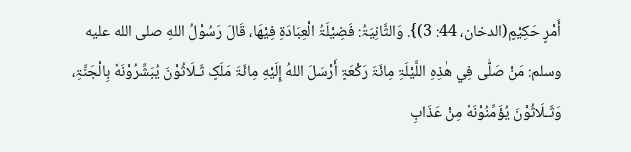أَمْرٍ حَکِیْمٍ(الدخان، 44: 3)}. وَالثَّانِیَۃُ: فَضِیْلَۃُ الْعِبَادَۃِ فِیْهَا، قَالَ رَسُوْلُ اللهِ صلى الله عليه وسلم: مَنْ صَلّٰی فِي هٰذِهِ اللَّیْلَۃِ مِائَۃَ رَکْعَۃٍ أَرْسَلَ اللهُ إِلَیْهِ مِائَۃَ مَلَکٍ ثَـلَاثُوْنَ یُبَشِّرُوْنَهٗ بِالْجَنَّۃِ، وَثَـلَاثُوْنَ یُؤَمِّنُوْنَهٗ مِنْ عَذَابِ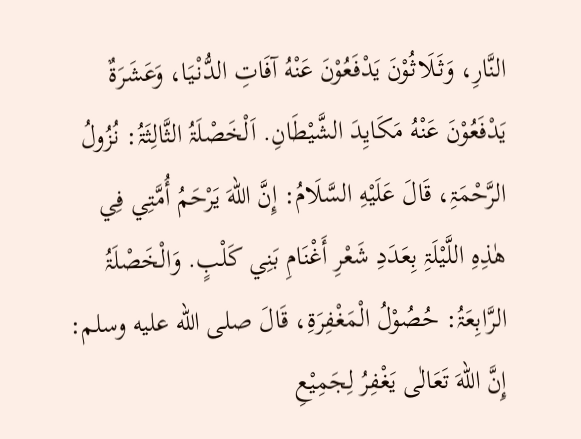النَّارِ، وَثَـلَاثُوْنَ یَدْفَعُوْنَ عَنْهُ آفَاتِ الدُّنْیَا، وَعَشَرَۃٌ یَدْفَعُوْنَ عَنْهُ مَکَایِدَ الشَّیْطَانِ. اَلْخَصْلَۃُ الثَّالِثَۃُ: نُزُولُ الرَّحْمَۃِ، قَالَ عَلَیْهِ السَّلَامُ: إِنَّ اللهَ یَرْحَمُ أُمَّتِي فِي هٰذِهِ اللَّیْلَۃِ بِعَدَدِ شَعْرِ أَغْنَامِ بَنِي کَلْبٍ. وَالْخَصْلَۃُ الرَّابِعَۃُ: حُصُوْلُ الْمَغْفِرَۃِ، قَالَ صلى الله عليه وسلم: إِنَّ اللهَ تَعَالٰی یَغْفِرُ لِجَمِیْعِ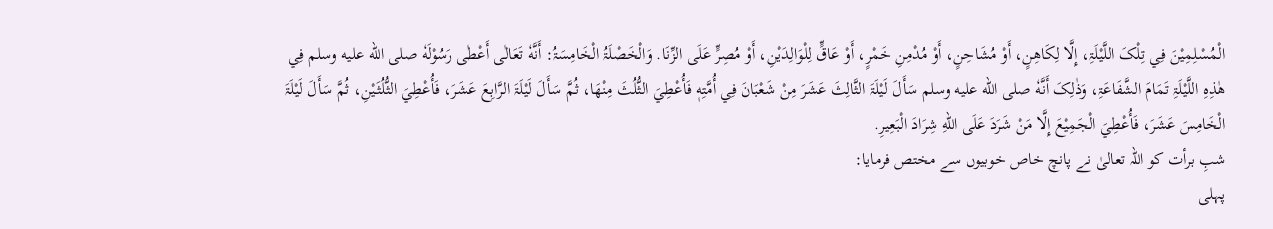الْمُسْلِمِیْنَ فِي تِلْکَ اللَّیْلَۃِ، إِلَّا لِکَاهِنٍ، أَوْ مُشَاحِنٍ، أَوْ مُدْمِنِ خَمْرٍ، أَوْ عَاقٍّ لِلْوَالِدَیْنِ، أَوْ مُصِرٍّ عَلَی الزِّنَا. وَالْخَصْلَۃُ الْخَامِسَۃُ: أَنَّهٗ تَعَالٰی أَعْطٰی رَسُوْلَهٗ صلى الله عليه وسلم فِي هٰذِهِ اللَّیْلَۃِ تَمَامَ الشَّفَاعَۃِ، وَذٰلِکَ أَنَّهٗ صلى الله عليه وسلم سَأَلَ لَیْلَۃَ الثَّالِثَ عَشَرَ مِنْ شَعْبَانَ فِي أُمَّتِهٖ فَأُعْطِيَ الثُّلُثَ مِنْهَا، ثُمَّ سَأَلَ لَیْلَۃَ الرَّابِعَ عَشَرَ، فَأُعْطِيَ الثُّلُثَیْنِ، ثُمَّ سَأَلَ لَیْلَۃَ الْخَامِسَ عَشَرَ، فَأُعْطِيَ الْجَمِیْعَ إِلَّا مَنْ شَرَدَ عَلَی اللهِ شِرَادَ الْبَعِیرِ.
شبِ برأت کو اللہ تعالیٰ نے پانچ خاص خوبیوں سے مختص فرمایا:
پہلی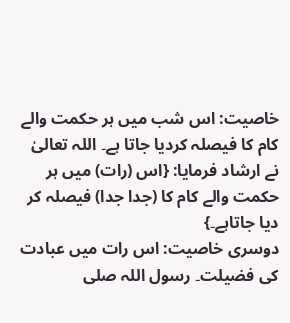خاصیت: اس شب میں ہر حکمت والے کام کا فیصلہ کردیا جاتا ہے۔ اللہ تعالیٰ نے ارشاد فرمایا: {اس (رات) میں ہر حکمت والے کام کا (جدا جدا) فیصلہ کر دیا جاتاہے۔}
دوسری خاصیت: اس رات میں عبادت کی فضیلت۔ رسول اللہ صلى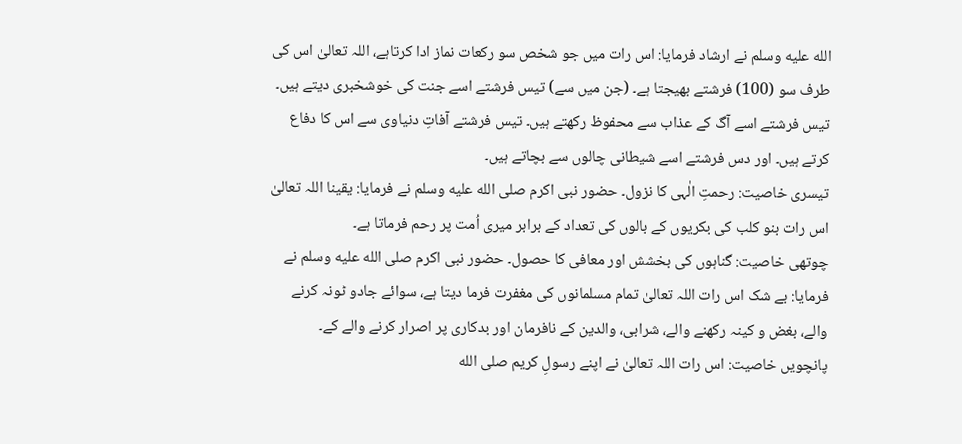الله عليه وسلم نے ارشاد فرمایا: اس رات میں جو شخص سو رکعات نماز ادا کرتاہے، اللہ تعالیٰ اس کی طرف سو (100) فرشتے بھیجتا ہے۔ (جن میں سے) تیس فرشتے اسے جنت کی خوشخبری دیتے ہیں۔ تیس فرشتے اسے آگ کے عذاب سے محفوظ رکھتے ہیں۔ تیس فرشتے آفاتِ دنیاوی سے اس کا دفاع کرتے ہیں۔ اور دس فرشتے اسے شیطانی چالوں سے بچاتے ہیں۔
تیسری خاصیت: رحمتِ الٰہی کا نزول۔ حضور نبی اکرم صلى الله عليه وسلم نے فرمایا: یقینا اللہ تعالیٰ اس رات بنو کلب کی بکریوں کے بالوں کی تعداد کے برابر میری اُمت پر رحم فرماتا ہے۔
چوتھی خاصیت: گناہوں کی بخشش اور معافی کا حصول۔ حضور نبی اکرم صلى الله عليه وسلم نے فرمایا: بے شک اس رات اللہ تعالیٰ تمام مسلمانوں کی مغفرت فرما دیتا ہے، سوائے جادو ٹونہ کرنے والے، بغض و کینہ رکھنے والے، شرابی، والدین کے نافرمان اور بدکاری پر اصرار کرنے والے کے۔
پانچویں خاصیت: اس رات اللہ تعالیٰ نے اپنے رسولِ کریم صلى الله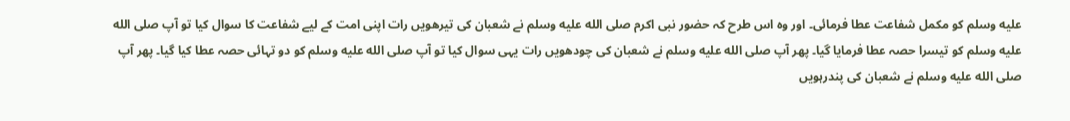عليه وسلم کو مکمل شفاعت عطا فرمائی۔ اور وہ اس طرح کہ حضور نبی اکرم صلى الله عليه وسلم نے شعبان کی تیرھویں رات اپنی امت کے لیے شفاعت کا سوال کیا تو آپ صلى الله عليه وسلم کو تیسرا حصہ عطا فرمایا گیا۔ پھر آپ صلى الله عليه وسلم نے شعبان کی چودھویں رات یہی سوال کیا تو آپ صلى الله عليه وسلم کو دو تہائی حصہ عطا کیا گیا۔ پھر آپ صلى الله عليه وسلم نے شعبان کی پندرہویں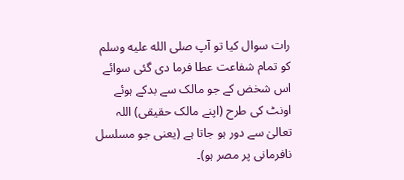رات سوال کیا تو آپ صلى الله عليه وسلم کو تمام شفاعت عطا فرما دی گئی سوائے اس شخض کے جو مالک سے بدکے ہوئے اونٹ کی طرح (اپنے مالک حقیقی) اللہ تعالیٰ سے دور ہو جاتا ہے (یعنی جو مسلسل نافرمانی پر مصر ہو)۔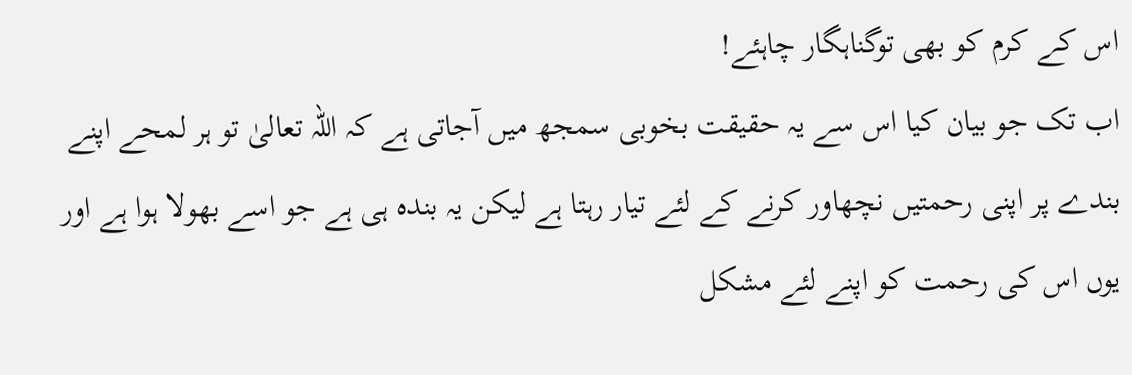اس کے کرم کو بھی توگناہگار چاہئے!
اب تک جو بیان کیا اس سے یہ حقیقت بخوبی سمجھ میں آجاتی ہے کہ اللہ تعالیٰ تو ہر لمحے اپنے بندے پر اپنی رحمتیں نچھاور کرنے کے لئے تیار رہتا ہے لیکن یہ بندہ ہی ہے جو اسے بھولا ہوا ہے اور یوں اس کی رحمت کو اپنے لئے مشکل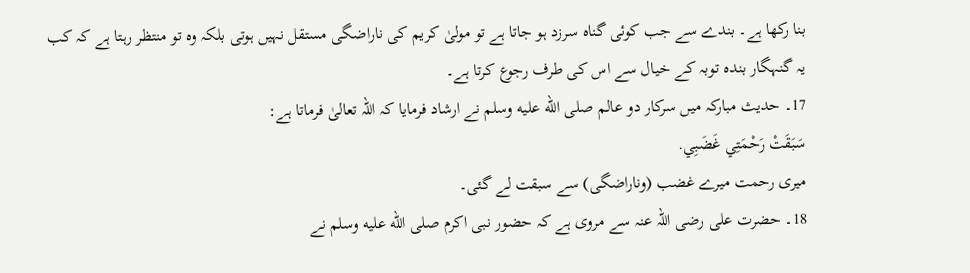بنا رکھا ہے۔ بندے سے جب کوئی گناہ سرزد ہو جاتا ہے تو مولیٰ کریم کی ناراضگی مستقل نہیں ہوتی بلکہ وہ تو منتظر رہتا ہے کہ کب یہ گنہگار بندہ توبہ کے خیال سے اس کی طرف رجوع کرتا ہے۔
17۔ حدیث مبارکہ میں سرکار دو عالم صلى الله عليه وسلم نے ارشاد فرمایا کہ اللہ تعالیٰ فرماتا ہے:
سَبَقَتْ رَحْمَتِي غَضَبِي.
میری رحمت میرے غضب (وناراضگی) سے سبقت لے گئی۔
18۔ حضرت علی رضی اللہ عنہ سے مروی ہے کہ حضور نبی اکرم صلى الله عليه وسلم نے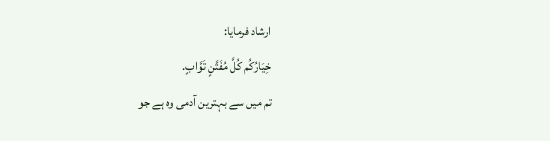ارشاد فرمایا:
خِیَارُکُم کُلَّ مُفَتَّنٍ تَوَّابٍ.
تم میں سے بہترین آدمی وہ ہے جو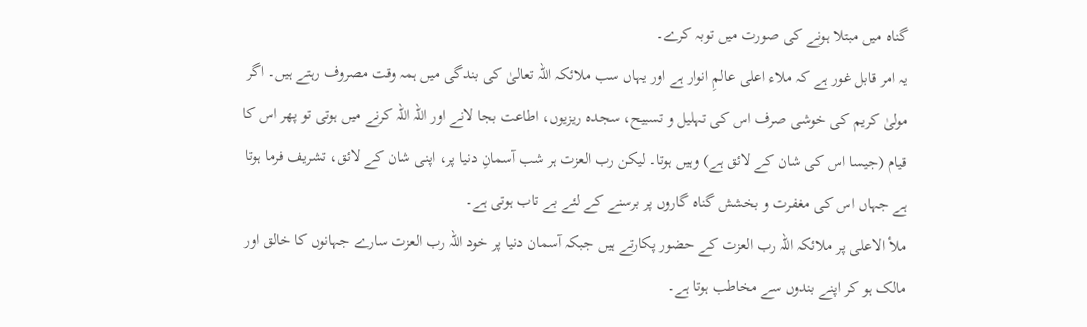گناہ میں مبتلا ہونے کی صورت میں توبہ کرے۔
یہ امر قابل غور ہے کہ ملاء اعلی عالمِ انوار ہے اور یہاں سب ملائکہ اللہ تعالیٰ کی بندگی میں ہمہ وقت مصروف رہتے ہیں۔ اگر مولیٰ کریم کی خوشی صرف اس کی تہلیل و تسبیح، سجدہ ریزیوں، اطاعت بجا لانے اور اللہ اللہ کرنے میں ہوتی تو پھر اس کا قیام (جیسا اس کی شان کے لائق ہے) وہیں ہوتا۔ لیکن رب العزت ہر شب آسمانِ دنیا پر، اپنی شان کے لائق، تشریف فرما ہوتا ہے جہاں اس کی مغفرت و بخشش گناہ گاروں پر برسنے کے لئے بے تاب ہوتی ہے۔
ملأ الاعلی پر ملائکہ اللہ رب العزت کے حضور پکارتے ہیں جبکہ آسمان دنیا پر خود اللہ رب العزت سارے جہانوں کا خالق اور مالک ہو کر اپنے بندوں سے مخاطب ہوتا ہے۔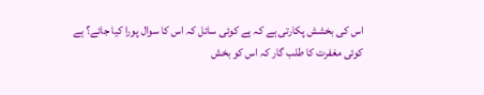اس کی بخشش پکارتی ہے کہ ہے کوئی سائل کہ اس کا سوال پورا کیا جائے؟ ہے کوئی مغفرت کا طلب گار کہ اس کو بخش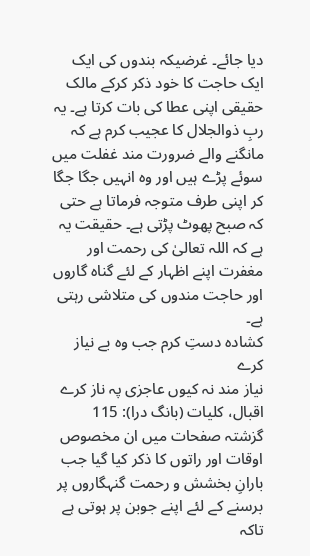دیا جائے۔ غرضیکہ بندوں کی ایک ایک حاجت کا خود ذکر کرکے مالک حقیقی اپنی عطا کی بات کرتا ہے۔ یہ ربِ ذوالجلال کا عجیب کرم ہے کہ مانگنے والے ضرورت مند غفلت میں سوئے پڑے ہیں اور وہ انہیں جگا جگا کر اپنی طرف متوجہ فرماتا ہے حتی کہ صبح پھوٹ پڑتی ہے۔ حقیقت یہ ہے کہ اللہ تعالیٰ کی رحمت اور مغفرت اپنے اظہار کے لئے گناہ گاروں اور حاجت مندوں کی متلاشی رہتی ہے۔
کشادہ دستِ کرم جب وہ بے نیاز کرے
نیاز مند نہ کیوں عاجزی پہ ناز کرے
اقبال، کلیات (بانگ درا): 115
گزشتہ صفحات میں ان مخصوص اوقات اور راتوں کا ذکر کیا گیا جب بارانِ بخشش و رحمت گنہگاروں پر برسنے کے لئے اپنے جوبن پر ہوتی ہے تاکہ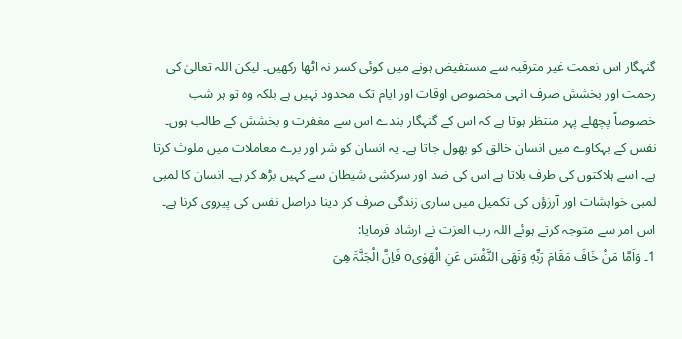گنہگار اس نعمت غیر مترقبہ سے مستفیض ہونے میں کوئی کسر نہ اٹھا رکھیں۔ لیکن اللہ تعالیٰ کی رحمت اور بخشش صرف انہی مخصوص اوقات اور ایام تک محدود نہیں ہے بلکہ وہ تو ہر شب خصوصاً پچھلے پہر منتظر ہوتا ہے کہ اس کے گنہگار بندے اس سے مغفرت و بخشش کے طالب ہوں۔
نفس کے بہکاوے میں انسان خالق کو بھول جاتا ہے۔ یہ انسان کو شر اور برے معاملات میں ملوث کرتا ہے۔ اسے ہلاکتوں کی طرف بلاتا ہے اس کی ضد اور سرکشی شیطان سے کہیں بڑھ کر ہے۔ انسان کا لمبی لمبی خواہشات اور آرزؤں کی تکمیل میں ساری زندگی صرف کر دینا دراصل نفس کی پیروی کرنا ہے۔ اس امر سے متوجہ کرتے ہوئے اللہ رب العزت نے ارشاد فرمایا:
1۔ وَاَمَّا مَنْ خَافَ مَقَامَ رَبِّهٖ وَنَهَی النَّفْسَ عَنِ الْهَوٰیo فَاِنَّ الْجَنَّۃَ هِیَ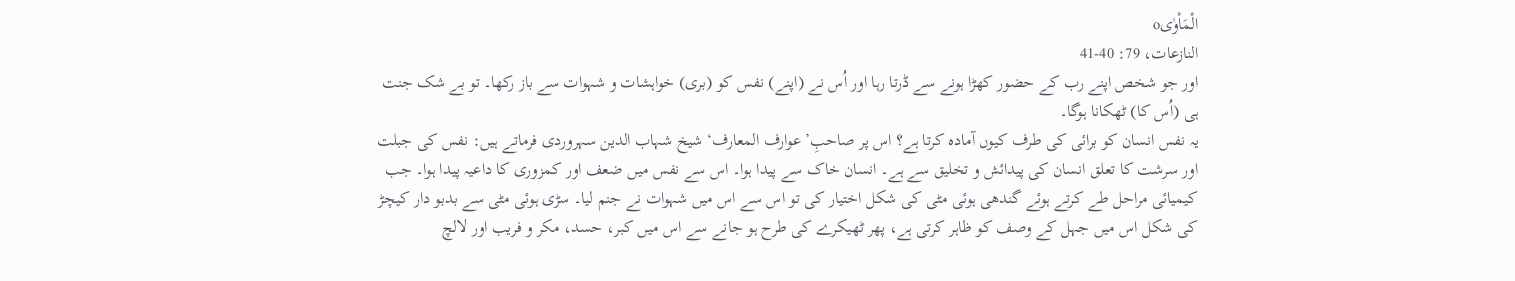الْمَاْوٰیo
النازعات، 79: 40-41
اور جو شخص اپنے رب کے حضور کھڑا ہونے سے ڈرتا رہا اور اُس نے (اپنے) نفس کو (بری) خواہشات و شہوات سے باز رکھا۔ تو بے شک جنت ہی (اُس کا) ٹھکانا ہوگا۔
یہ نفس انسان کو برائی کی طرف کیوں آمادہ کرتا ہے؟ اس پر صاحبِ’ عوارف المعارف‘ شیخ شہاب الدین سہروردی فرماتے ہیں: نفس کی جبلت اور سرشت کا تعلق انسان کی پیدائش و تخلیق سے ہے۔ انسان خاک سے پیدا ہوا۔ اس سے نفس میں ضعف اور کمزوری کا داعیہ پیدا ہوا۔ جب کیمیائی مراحل طے کرتے ہوئے گندھی ہوئی مٹی کی شکل اختیار کی تو اس سے اس میں شہوات نے جنم لیا۔ سڑی ہوئی مٹی سے بدبو دار کیچڑ کی شکل اس میں جہل کے وصف کو ظاہر کرتی ہے، پھر ٹھیکرے کی طرح ہو جانے سے اس میں کبر، حسد، مکر و فریب اور لالچ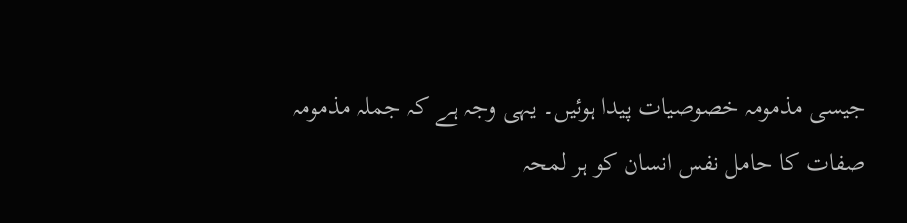جیسی مذمومہ خصوصیات پیدا ہوئیں۔ یہی وجہ ہے کہ جملہ مذمومہ صفات کا حامل نفس انسان کو ہر لمحہ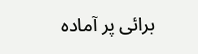برائی پر آمادہ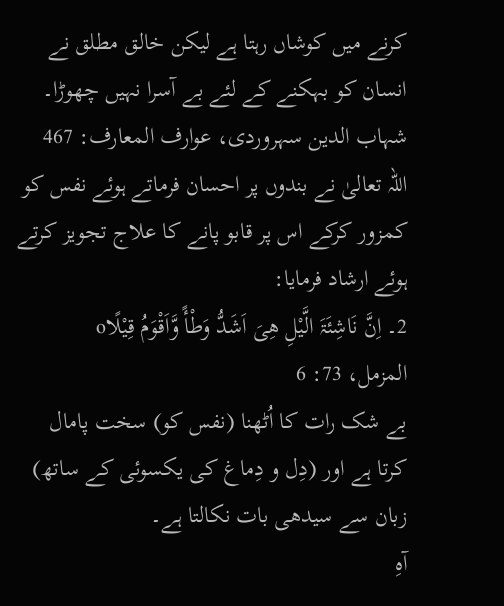کرنے میں کوشاں رہتا ہے لیکن خالق مطلق نے انسان کو بہکنے کے لئے بے آسرا نہیں چھوڑا۔
شہاب الدین سہروردی، عوارف المعارف: 467
اللہ تعالیٰ نے بندوں پر احسان فرماتے ہوئے نفس کو کمزور کرکے اس پر قابو پانے کا علاج تجویز کرتے ہوئے ارشاد فرمایا:
2۔ اِنَّ نَاشِئَۃَ الَّیْلِ هِیَ اَشَدُّ وَطْأً وَّاَقْوَمُ قِیْلًاo
المزمل، 73: 6
بے شک رات کا اُٹھنا (نفس کو) سخت پامال کرتا ہے اور (دِل و دِماغ کی یکسوئی کے ساتھ) زبان سے سیدھی بات نکالتا ہے۔
آهِ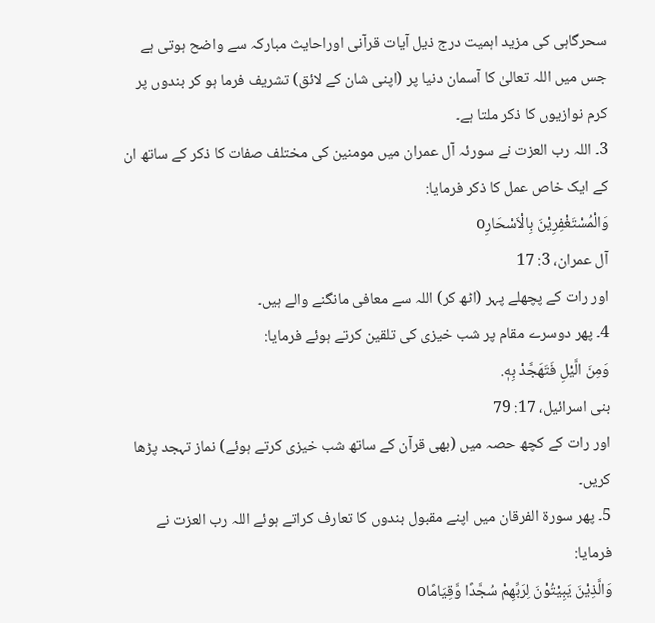سحرگاہی کی مزید اہمیت درج ذیل آیات قرآنی اوراحایث مبارکہ سے واضح ہوتی ہے جس میں اللہ تعالیٰ کا آسمان دنیا پر (اپنی شان کے لائق) تشریف فرما ہو کر بندوں پر کرم نوازیوں کا ذکر ملتا ہے۔
3۔ اللہ رب العزت نے سورئہ آل عمران میں مومنین کی مختلف صفات کا ذکر کے ساتھ ان کے ایک خاص عمل کا ذکر فرمایا:
وَالْمُسْتَغْفِرِیْنَ بِالْاَسْحَارِo
آل عمران، 3: 17
اور رات کے پچھلے پہر (اٹھ کر) اللہ سے معافی مانگنے والے ہیں۔
4۔ پھر دوسرے مقام پر شب خیزی کی تلقین کرتے ہوئے فرمایا:
وَمِنَ الَّیْلِ فَتَهَجَّدْ بِهٖ.
بنی اسرائیل، 17: 79
اور رات کے کچھ حصہ میں (بھی قرآن کے ساتھ شب خیزی کرتے ہوئے) نماز تہجد پڑھا کریں۔
5۔ پھر سورۃ الفرقان میں اپنے مقبول بندوں کا تعارف کراتے ہوئے اللہ رب العزت نے فرمایا:
وَالَّذِیْنَ یَبِیْتُوْنَ لِرَبِّهِمْ سُجَّدًا وَّقِیَامًاo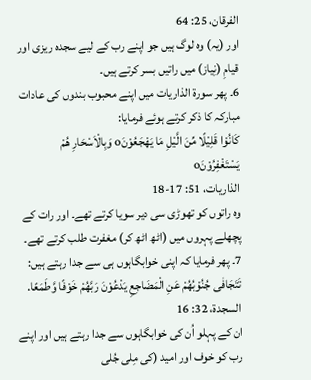الفرقان، 25: 64
اور (یہ) وہ لوگ ہیں جو اپنے رب کے لیے سجدہ ریزی اور قیامِ (نِیاز) میں راتیں بسر کرتے ہیں۔
6۔ پھر سورۃ الذاریات میں اپنے محبوب بندوں کی عادات مبارکہ کا ذکر کرتے ہوئے فرمایا:
کَانُوْا قَلِیْلًا مِّنَ الَّیْلِ مَا یَھْجَعُوْنَo وَبِالْاَسْحَارِ ھُمْ یَسْتَغْفِرُوْنَo
الذاریات، 51: 17-18
وہ راتوں کو تھوڑی سی دیر سویا کرتے تھے۔ اور رات کے پچھلے پہروں میں (اٹھ اٹھ کر) مغفرت طلب کرتے تھے۔
7۔ پھر فرمایا کہ اپنی خوابگاہوں ہی سے جدا رہتے ہیں:
تَتَجَافٰی جُنُوْبُهُمْ عَنِ الْمَضَاجِعِ یَدْعُوْنَ رَبَّهُمْ خَوْفًا وَّطَمَعًا.
السجدۃ، 32: 16
ان کے پہلو اُن کی خوابگاہوں سے جدا رہتے ہیں اور اپنے رب کو خوف اور امید (کی مِلی جُلی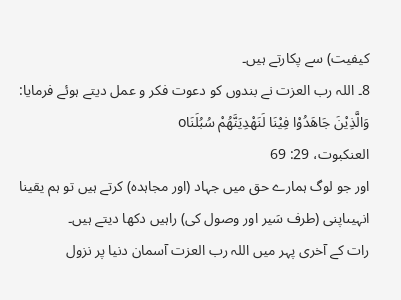کیفیت) سے پکارتے ہیں۔
8۔ اللہ رب العزت نے بندوں کو دعوت فکر و عمل دیتے ہوئے فرمایا:
وَالَّذِیْنَ جَاھَدُوْا فِیْنَا لَنَھْدِیَنَّھُمْ سُبُلَنَاo
العنکبوت، 29: 69
اور جو لوگ ہمارے حق میں جہاد (اور مجاہدہ) کرتے ہیں تو ہم یقینا انہیںاپنی (طرف سَیر اور وصول کی) راہیں دکھا دیتے ہیں۔
رات کے آخری پہر میں اللہ رب العزت آسمان دنیا پر نزول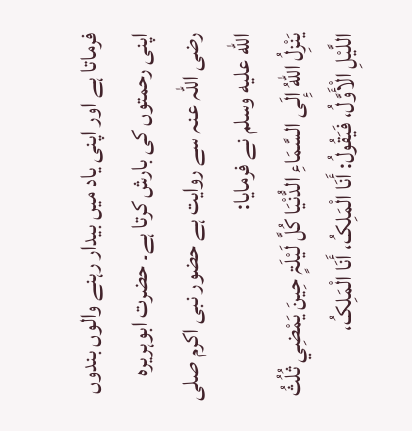فرماتا ہے اور اپنی یاد میں بیدار رہنے والوں بندوں اپنی رحمتوں کی بارش کرتا ہے۔ حضرت ابوہریرہ رضی اللہ عنہ سے روایت ہے حضور نبی اکرم صلى الله عليه وسلم نے فرمایا:
یَنْزِلُ اللهُ إِلَی السَّمَاءِ الدُّنْیَا کُلَّ لَیْلَۃٍ حِینَ یَمْضِي ثُلُثُ اللَّیْلِ الْأَوَّلُ، فَیَقُولُ: أَنَا الْمَلِکُ، أَنَا الْمَلِکُ،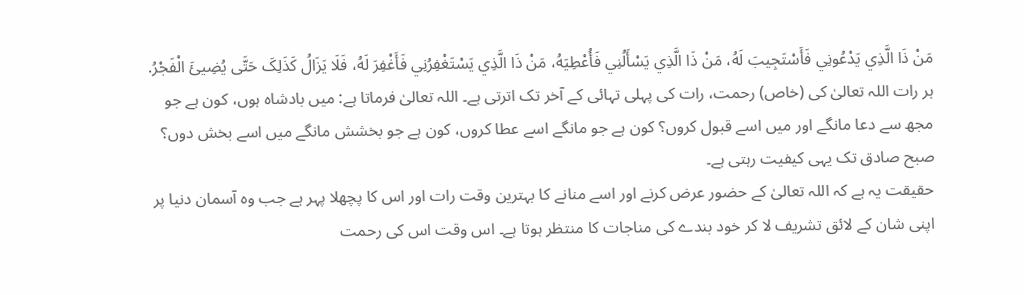مَنْ ذَا الَّذِي یَدْعُونِي فَأَسْتَجِیبَ لَهُ، مَنْ ذَا الَّذِي یَسْأَلُنِي فَأُعْطِیَهُ، مَنْ ذَا الَّذِي یَسْتَغْفِرُنِي فَأَغْفِرَ لَهُ، فَلَا یَزَالُ کَذَلِکَ حَتَّی یُضِيئَ الْفَجْرُ.
ہر رات اللہ تعالیٰ کی (خاص) رحمت، رات کی پہلی تہائی کے آخر تک اترتی ہے۔ اللہ تعالیٰ فرماتا ہے: میں بادشاہ ہوں، کون ہے جو مجھ سے دعا مانگے اور میں اسے قبول کروں؟ کون ہے جو مانگے اسے عطا کروں، کون ہے جو بخشش مانگے میں اسے بخش دوں؟ صبح صادق تک یہی کیفیت رہتی ہے۔
حقیقت یہ ہے کہ اللہ تعالیٰ کے حضور عرض کرنے اور اسے منانے کا بہترین وقت رات اور اس کا پچھلا پہر ہے جب وہ آسمان دنیا پر اپنی شان کے لائق تشریف لا کر خود بندے کی مناجات کا منتظر ہوتا ہے۔ اس وقت اس کی رحمت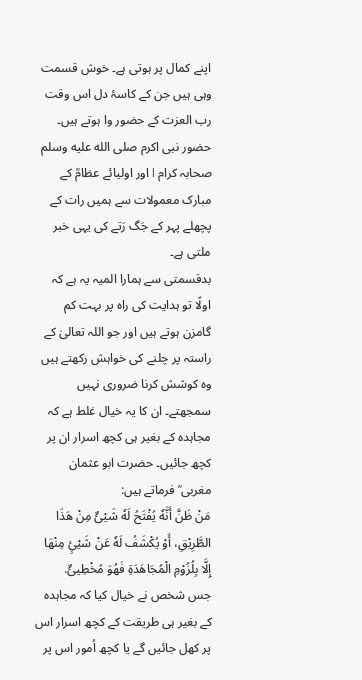اپنے کمال پر ہوتی ہے۔ خوش قسمت وہی ہیں جن کے کاسۂ دل اس وقت رب العزت کے حضور وا ہوتے ہیں۔ حضور نبی اکرم صلى الله عليه وسلم صحابہ کرام l اور اولیائے عظامؒ کے مبارک معمولات سے ہمیں رات کے پچھلے پہر کے جَگ رَتے کی یہی خبر ملتی ہے۔
بدقسمتی سے ہمارا المیہ یہ ہے کہ اولًا تو ہدایت کی راہ پر بہت کم گامزن ہوتے ہیں اور جو اللہ تعالیٰ کے راستہ پر چلنے کی خواہش رکھتے ہیں وہ کوشش کرنا ضروری نہیں سمجھتے۔ ان کا یہ خیال غلط ہے کہ مجاہدہ کے بغیر ہی کچھ اسرار ان پر کچھ جائیں۔ حضرت ابو عثمان مغربی ؒ فرماتے ہیں:
مَنْ ظَنَّ أَنَّهٗ یُفْتَحُ لَهٗ شَيْئٌ مِنْ هَذَا الطَّرِیْقِ، أَوْ یُکْشَفُ لَهٗ عَنْ شَيْئٍ مِنْهَا إِلَّا بِلُزُوْمِ الْمُجَاهَدَۃِ فَهُوَ مُخْطِیئٌ.
جس شخص نے خیال کیا کہ مجاہدہ کے بغیر ہی طریقت کے کچھ اسرار اس پر کھل جائیں گے یا کچھ اُمور اس پر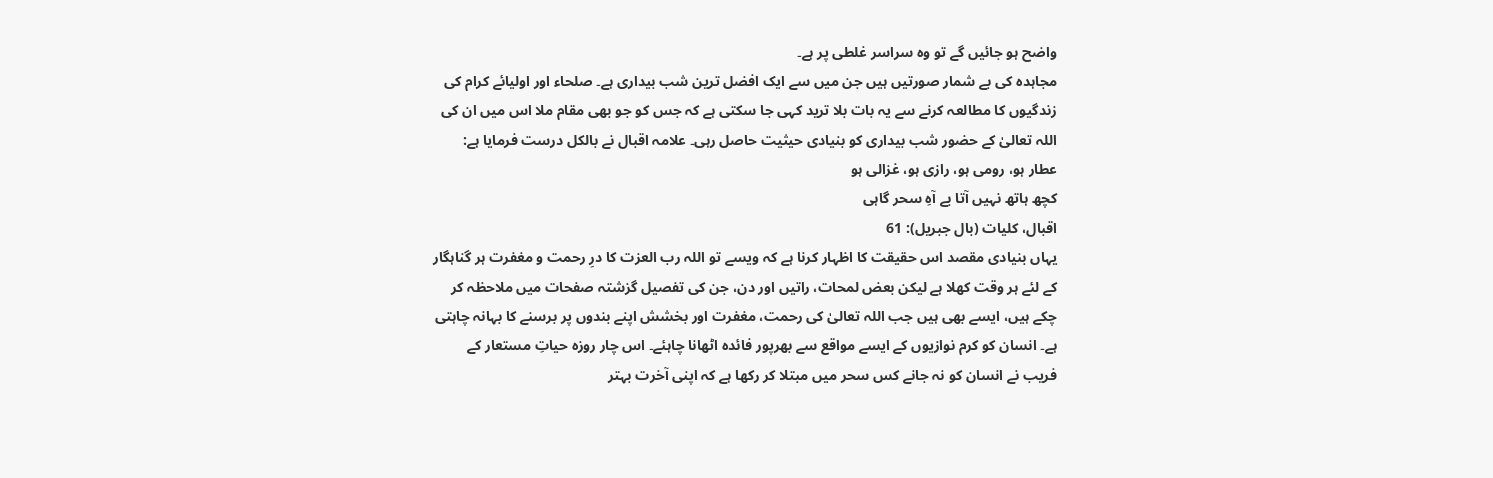واضح ہو جائیں گے تو وہ سراسر غلطی پر ہے۔
مجاہدہ کی بے شمار صورتیں ہیں جن میں سے ایک افضل ترین شب بیداری ہے۔ صلحاء اور اولیائے کرام کی زندگیوں کا مطالعہ کرنے سے یہ بات بلا ترید کہی جا سکتی ہے کہ جس کو جو بھی مقام ملا اس میں ان کی اللہ تعالیٰ کے حضور شب بیداری کو بنیادی حیثیت حاصل رہی۔ علامہ اقبال نے بالکل درست فرمایا ہے:
عطار ہو، رومی ہو، رازی ہو، غزالی ہو
کچھ ہاتھ نہیں آتا بے آهِ سحر گاہی
اقبال، کلیات (بال جبریل): 61
یہاں بنیادی مقصد اس حقیقت کا اظہار کرنا ہے کہ ویسے تو اللہ رب العزت کا درِ رحمت و مغفرت ہر گناہگار کے لئے ہر وقت کھلا ہے لیکن بعض لمحات، راتیں اور دن، جن کی تفصیل گزشتہ صفحات میں ملاحظہ کر چکے ہیں، ایسے بھی ہیں جب اللہ تعالیٰ کی رحمت، مغفرت اور بخشش اپنے بندوں پر برسنے کا بہانہ چاہتی ہے۔ انسان کو کرم نوازیوں کے ایسے مواقع سے بھرپور فائدہ اٹھانا چاہئے۔ اس چار روزہ حیاتِ مستعار کے فریب نے انسان کو نہ جانے کس سحر میں مبتلا کر رکھا ہے کہ اپنی آخرت بہتر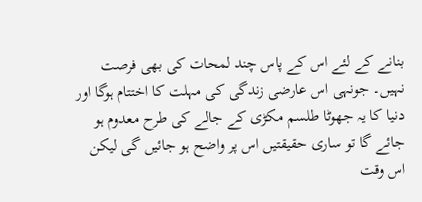بنانے کے لئے اس کے پاس چند لمحات کی بھی فرصت نہیں۔ جونہی اس عارضی زندگی کی مہلت کا اختتام ہوگا اور دنیا کا یہ جھوٹا طلسم مکڑی کے جالے کی طرح معدوم ہو جائے گا تو ساری حقیقتیں اس پر واضح ہو جائیں گی لیکن اس وقت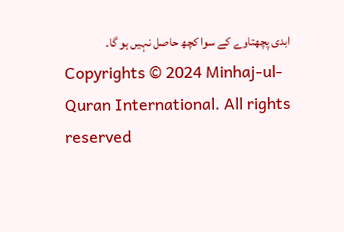ابدی پچھتاوے کے سوا کچھ حاصل نہیں ہو گا۔
Copyrights © 2024 Minhaj-ul-Quran International. All rights reserved